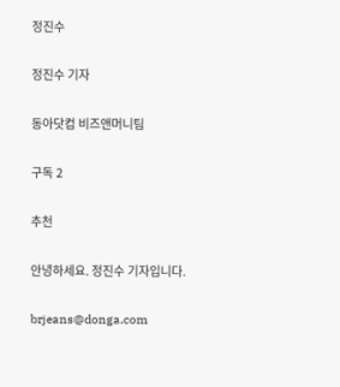정진수

정진수 기자

동아닷컴 비즈앤머니팀

구독 2

추천

안녕하세요. 정진수 기자입니다.

brjeans@donga.com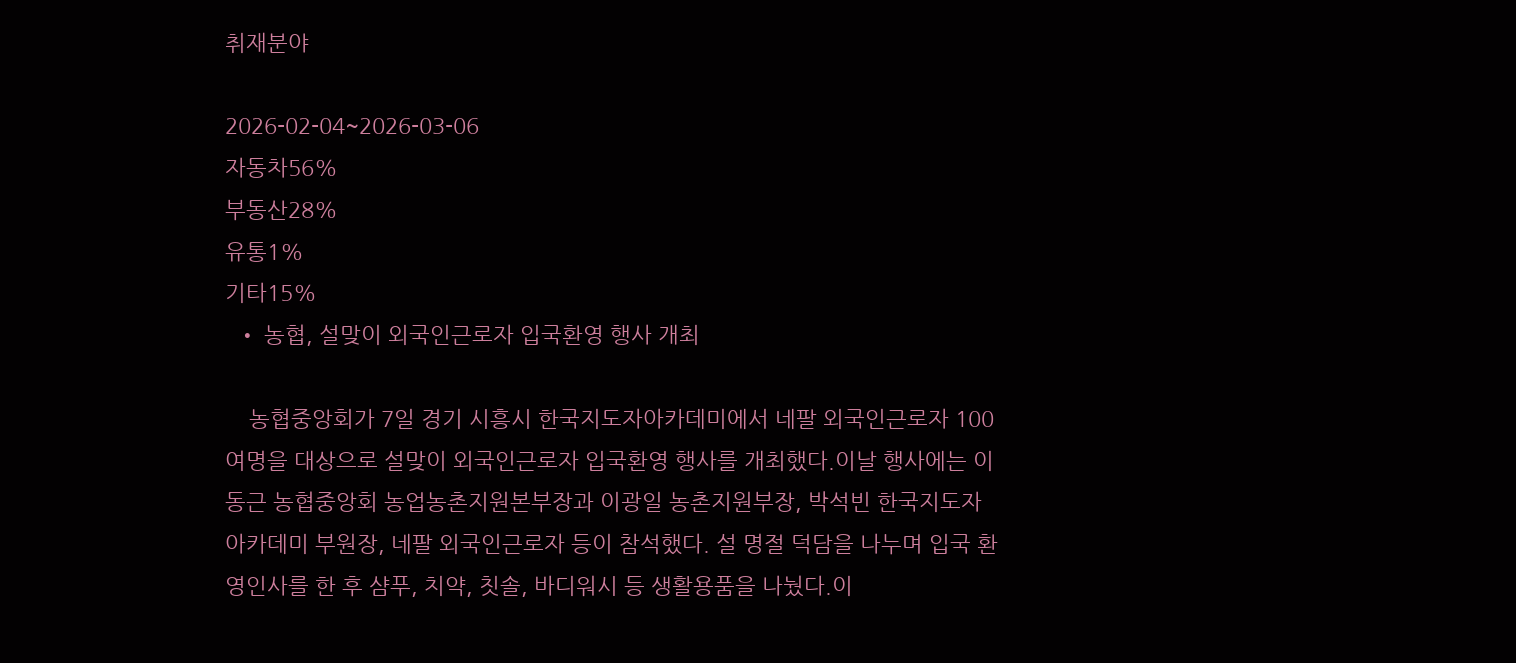취재분야

2026-02-04~2026-03-06
자동차56%
부동산28%
유통1%
기타15%
  • 농협, 설맞이 외국인근로자 입국환영 행사 개최

    농협중앙회가 7일 경기 시흥시 한국지도자아카데미에서 네팔 외국인근로자 100여명을 대상으로 설맞이 외국인근로자 입국환영 행사를 개최했다.이날 행사에는 이동근 농협중앙회 농업농촌지원본부장과 이광일 농촌지원부장, 박석빈 한국지도자아카데미 부원장, 네팔 외국인근로자 등이 참석했다. 설 명절 덕담을 나누며 입국 환영인사를 한 후 샴푸, 치약, 칫솔, 바디워시 등 생활용품을 나눴다.이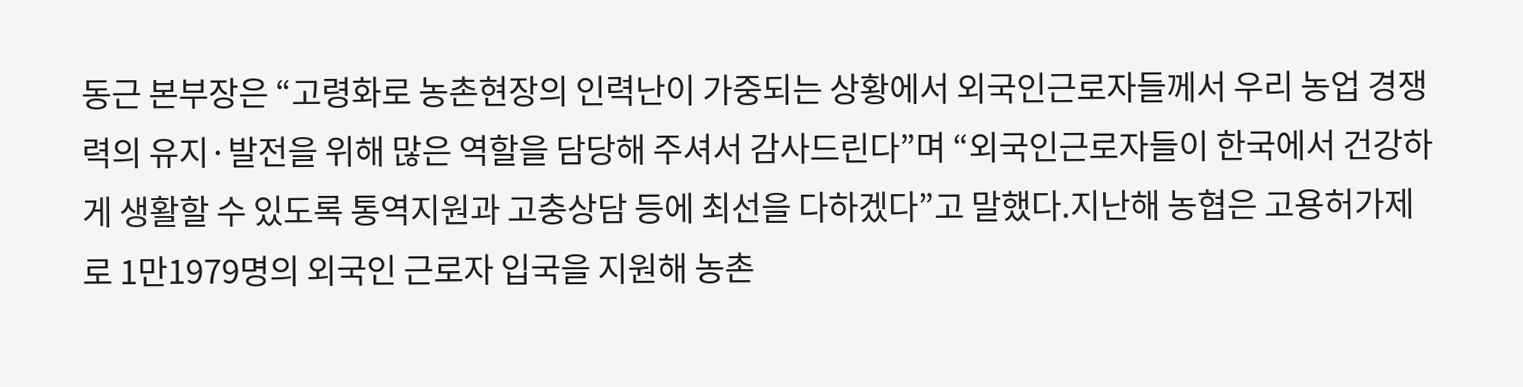동근 본부장은 “고령화로 농촌현장의 인력난이 가중되는 상황에서 외국인근로자들께서 우리 농업 경쟁력의 유지·발전을 위해 많은 역할을 담당해 주셔서 감사드린다”며 “외국인근로자들이 한국에서 건강하게 생활할 수 있도록 통역지원과 고충상담 등에 최선을 다하겠다”고 말했다.지난해 농협은 고용허가제로 1만1979명의 외국인 근로자 입국을 지원해 농촌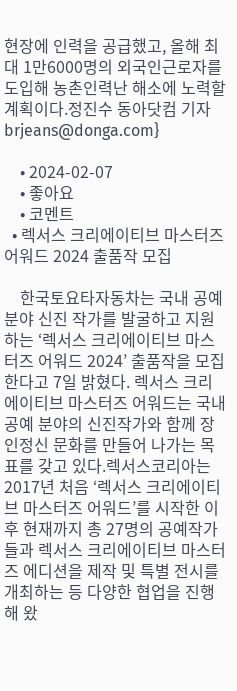현장에 인력을 공급했고, 올해 최대 1만6000명의 외국인근로자를 도입해 농촌인력난 해소에 노력할 계획이다.정진수 동아닷컴 기자 brjeans@donga.com}

    • 2024-02-07
    • 좋아요
    • 코멘트
  • 렉서스 크리에이티브 마스터즈 어워드 2024 출품작 모집

    한국토요타자동차는 국내 공예분야 신진 작가를 발굴하고 지원하는 ‘렉서스 크리에이티브 마스터즈 어워드 2024’ 출품작을 모집한다고 7일 밝혔다. 렉서스 크리에이티브 마스터즈 어워드는 국내 공예 분야의 신진작가와 함께 장인정신 문화를 만들어 나가는 목표를 갖고 있다.렉서스코리아는 2017년 처음 ‘렉서스 크리에이티브 마스터즈 어워드’를 시작한 이후 현재까지 총 27명의 공예작가들과 렉서스 크리에이티브 마스터즈 에디션을 제작 및 특별 전시를 개최하는 등 다양한 협업을 진행해 왔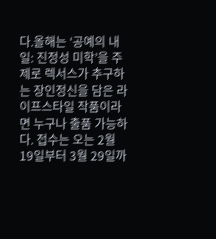다.올해는 ‘공예의 내일: 진정성 미학’을 주제로 렉서스가 추구하는 장인정신을 담은 라이프스타일 작품이라면 누구나 출품 가능하다. 접수는 오는 2월 19일부터 3월 29일까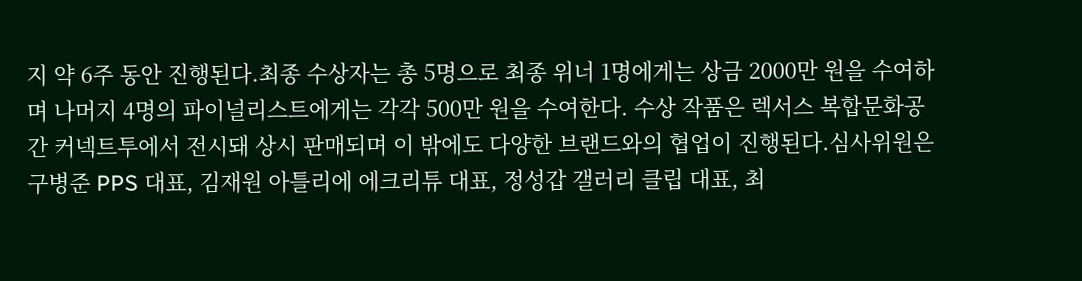지 약 6주 동안 진행된다.최종 수상자는 총 5명으로 최종 위너 1명에게는 상금 2000만 원을 수여하며 나머지 4명의 파이널리스트에게는 각각 500만 원을 수여한다. 수상 작품은 렉서스 복합문화공간 커넥트투에서 전시돼 상시 판매되며 이 밖에도 다양한 브랜드와의 협업이 진행된다.심사위원은 구병준 PPS 대표, 김재원 아틀리에 에크리튜 대표, 정성갑 갤러리 클립 대표, 최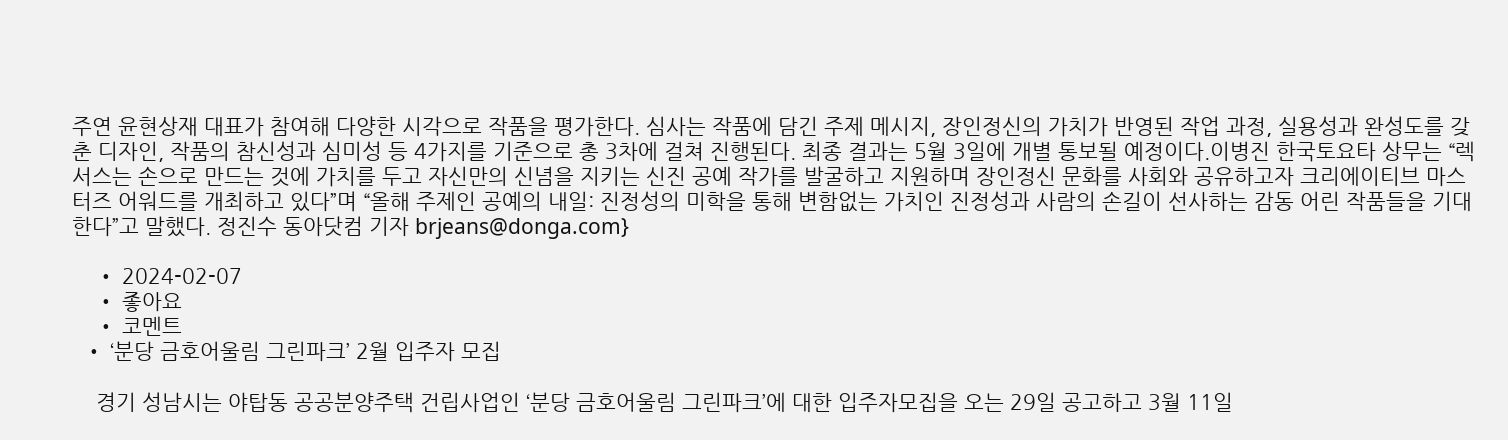주연 윤현상재 대표가 참여해 다양한 시각으로 작품을 평가한다. 심사는 작품에 담긴 주제 메시지, 장인정신의 가치가 반영된 작업 과정, 실용성과 완성도를 갖춘 디자인, 작품의 참신성과 심미성 등 4가지를 기준으로 총 3차에 걸쳐 진행된다. 최종 결과는 5월 3일에 개별 통보될 예정이다.이병진 한국토요타 상무는 “렉서스는 손으로 만드는 것에 가치를 두고 자신만의 신념을 지키는 신진 공예 작가를 발굴하고 지원하며 장인정신 문화를 사회와 공유하고자 크리에이티브 마스터즈 어워드를 개최하고 있다”며 “올해 주제인 공예의 내일: 진정성의 미학을 통해 변함없는 가치인 진정성과 사람의 손길이 선사하는 감동 어린 작품들을 기대한다”고 말했다. 정진수 동아닷컴 기자 brjeans@donga.com}

    • 2024-02-07
    • 좋아요
    • 코멘트
  • ‘분당 금호어울림 그린파크’ 2월 입주자 모집

    경기 성남시는 야탑동 공공분양주택 건립사업인 ‘분당 금호어울림 그린파크’에 대한 입주자모집을 오는 29일 공고하고 3월 11일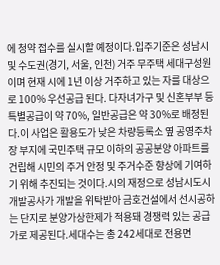에 청약 접수를 실시할 예정이다.입주기준은 성남시 및 수도권(경기, 서울, 인천) 거주 무주택 세대구성원이며 현재 시에 1년 이상 거주하고 있는 자를 대상으로 100% 우선공급 된다. 다자녀가구 및 신혼부부 등 특별공급이 약 70%, 일반공급은 약 30%로 배정된다.이 사업은 활용도가 낮은 차량등록소 옆 공영주차장 부지에 국민주택 규모 이하의 공공분양 아파트를 건립해 시민의 주거 안정 및 주거수준 향상에 기여하기 위해 추진되는 것이다.시의 재정으로 성남시도시개발공사가 개발을 위탁받아 금호건설에서 선시공하는 단지로 분양가상한제가 적용돼 경쟁력 있는 공급가로 제공된다.세대수는 총 242세대로 전용면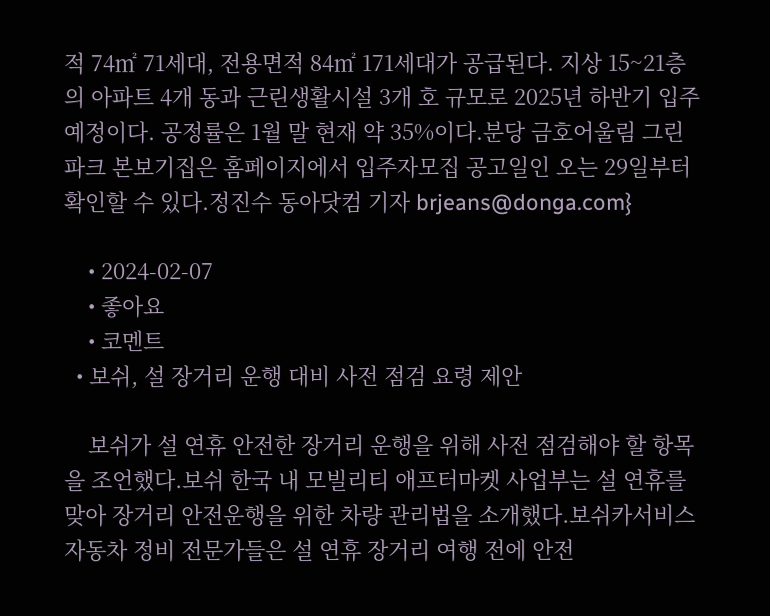적 74㎡ 71세대, 전용면적 84㎡ 171세대가 공급된다. 지상 15~21층의 아파트 4개 동과 근린생활시설 3개 호 규모로 2025년 하반기 입주 예정이다. 공정률은 1월 말 현재 약 35%이다.분당 금호어울림 그린파크 본보기집은 홈페이지에서 입주자모집 공고일인 오는 29일부터 확인할 수 있다.정진수 동아닷컴 기자 brjeans@donga.com}

    • 2024-02-07
    • 좋아요
    • 코멘트
  • 보쉬, 설 장거리 운행 대비 사전 점검 요령 제안

    보쉬가 설 연휴 안전한 장거리 운행을 위해 사전 점검해야 할 항목을 조언했다.보쉬 한국 내 모빌리티 애프터마켓 사업부는 설 연휴를 맞아 장거리 안전운행을 위한 차량 관리법을 소개했다.보쉬카서비스 자동차 정비 전문가들은 설 연휴 장거리 여행 전에 안전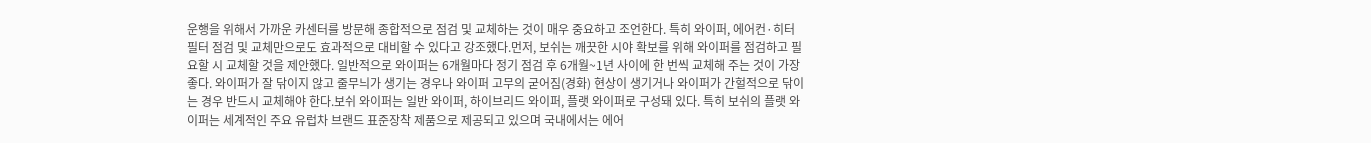운행을 위해서 가까운 카센터를 방문해 종합적으로 점검 및 교체하는 것이 매우 중요하고 조언한다. 특히 와이퍼, 에어컨·히터 필터 점검 및 교체만으로도 효과적으로 대비할 수 있다고 강조했다.먼저, 보쉬는 깨끗한 시야 확보를 위해 와이퍼를 점검하고 필요할 시 교체할 것을 제안했다. 일반적으로 와이퍼는 6개월마다 정기 점검 후 6개월~1년 사이에 한 번씩 교체해 주는 것이 가장 좋다. 와이퍼가 잘 닦이지 않고 줄무늬가 생기는 경우나 와이퍼 고무의 굳어짐(경화) 현상이 생기거나 와이퍼가 간헐적으로 닦이는 경우 반드시 교체해야 한다.보쉬 와이퍼는 일반 와이퍼, 하이브리드 와이퍼, 플랫 와이퍼로 구성돼 있다. 특히 보쉬의 플랫 와이퍼는 세계적인 주요 유럽차 브랜드 표준장착 제품으로 제공되고 있으며 국내에서는 에어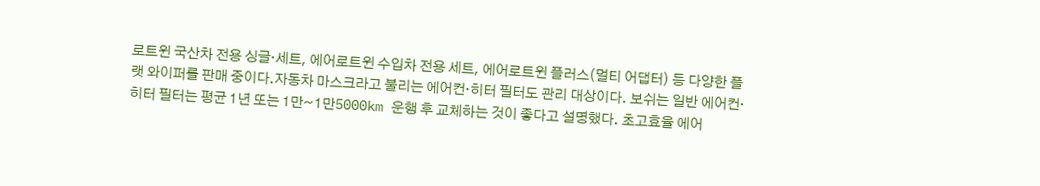로트윈 국산차 전용 싱글·세트, 에어로트윈 수입차 전용 세트, 에어로트윈 플러스(멀티 어댑터) 등 다양한 플랫 와이퍼를 판매 중이다.자동차 마스크라고 불리는 에어컨·히터 필터도 관리 대상이다. 보쉬는 일반 에어컨·히터 필터는 평균 1년 또는 1만~1만5000km 운행 후 교체하는 것이 좋다고 설명했다. 초고효율 에어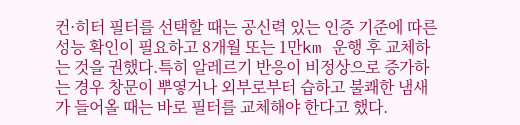컨·히터 필터를 선택할 때는 공신력 있는 인증 기준에 따른 성능 확인이 필요하고 8개월 또는 1만km 운행 후 교체하는 것을 권했다.특히 알레르기 반응이 비정상으로 증가하는 경우 창문이 뿌옇거나 외부로부터 습하고 불쾌한 냄새가 들어올 때는 바로 필터를 교체해야 한다고 했다.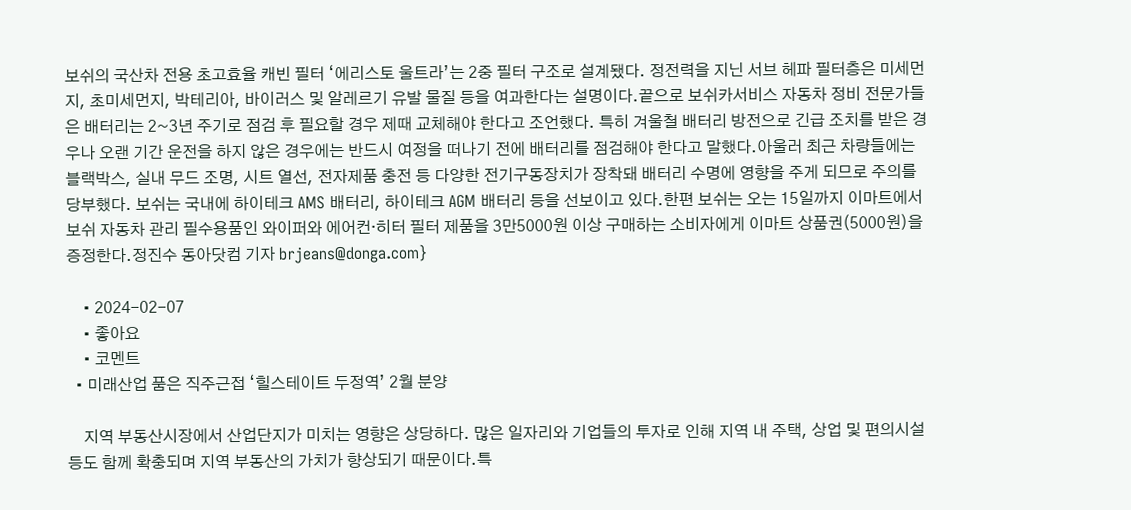보쉬의 국산차 전용 초고효율 캐빈 필터 ‘에리스토 울트라’는 2중 필터 구조로 설계됐다. 정전력을 지닌 서브 헤파 필터층은 미세먼지, 초미세먼지, 박테리아, 바이러스 및 알레르기 유발 물질 등을 여과한다는 설명이다.끝으로 보쉬카서비스 자동차 정비 전문가들은 배터리는 2~3년 주기로 점검 후 필요할 경우 제때 교체해야 한다고 조언했다. 특히 겨울철 배터리 방전으로 긴급 조치를 받은 경우나 오랜 기간 운전을 하지 않은 경우에는 반드시 여정을 떠나기 전에 배터리를 점검해야 한다고 말했다.아울러 최근 차량들에는 블랙박스, 실내 무드 조명, 시트 열선, 전자제품 충전 등 다양한 전기구동장치가 장착돼 배터리 수명에 영향을 주게 되므로 주의를 당부했다. 보쉬는 국내에 하이테크 AMS 배터리, 하이테크 AGM 배터리 등을 선보이고 있다.한편 보쉬는 오는 15일까지 이마트에서 보쉬 자동차 관리 필수용품인 와이퍼와 에어컨·히터 필터 제품을 3만5000원 이상 구매하는 소비자에게 이마트 상품권(5000원)을 증정한다.정진수 동아닷컴 기자 brjeans@donga.com}

    • 2024-02-07
    • 좋아요
    • 코멘트
  • 미래산업 품은 직주근접 ‘힐스테이트 두정역’ 2월 분양

    지역 부동산시장에서 산업단지가 미치는 영향은 상당하다. 많은 일자리와 기업들의 투자로 인해 지역 내 주택, 상업 및 편의시설 등도 함께 확충되며 지역 부동산의 가치가 향상되기 때문이다.특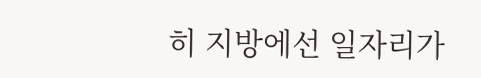히 지방에선 일자리가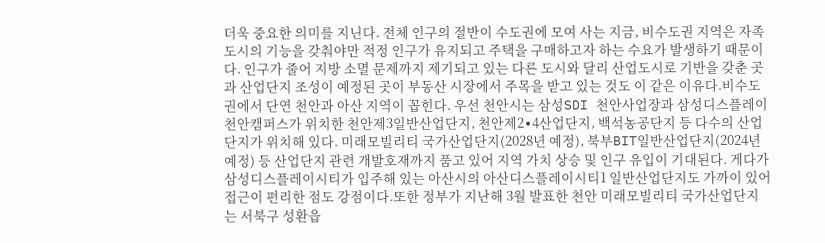더욱 중요한 의미를 지닌다. 전체 인구의 절반이 수도권에 모여 사는 지금, 비수도권 지역은 자족도시의 기능을 갖춰야만 적정 인구가 유지되고 주택을 구매하고자 하는 수요가 발생하기 때문이다. 인구가 줄어 지방 소멸 문제까지 제기되고 있는 다른 도시와 달리 산업도시로 기반을 갖춘 곳과 산업단지 조성이 예정된 곳이 부동산 시장에서 주목을 받고 있는 것도 이 같은 이유다.비수도권에서 단연 천안과 아산 지역이 꼽힌다. 우선 천안시는 삼성SDI 천안사업장과 삼성디스플레이 천안캠퍼스가 위치한 천안제3일반산업단지, 천안제2∙4산업단지, 백석농공단지 등 다수의 산업단지가 위치해 있다. 미래모빌리티 국가산업단지(2028년 예정), 북부BIT일반산업단지(2024년 예정) 등 산업단지 관련 개발호재까지 품고 있어 지역 가치 상승 및 인구 유입이 기대된다. 게다가 삼성디스플레이시티가 입주해 있는 아산시의 아산디스플레이시티1 일반산업단지도 가까이 있어 접근이 편리한 점도 강점이다.또한 정부가 지난해 3월 발표한 천안 미래모빌리티 국가산업단지는 서북구 성환읍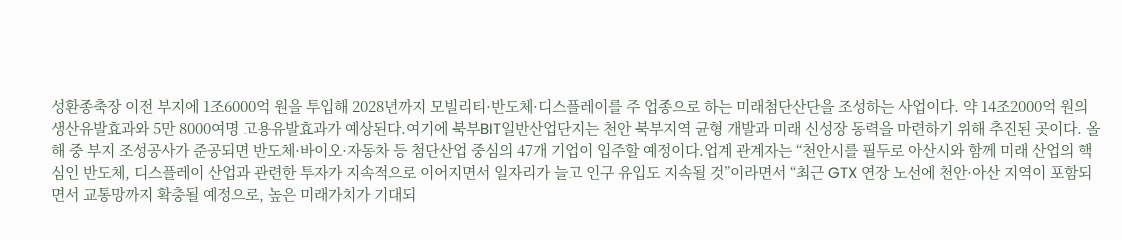성환종축장 이전 부지에 1조6000억 원을 투입해 2028년까지 모빌리티·반도체·디스플레이를 주 업종으로 하는 미래첨단산단을 조성하는 사업이다. 약 14조2000억 원의 생산유발효과와 5만 8000여명 고용유발효과가 예상된다.여기에 북부BIT일반산업단지는 천안 북부지역 균형 개발과 미래 신성장 동력을 마련하기 위해 추진된 곳이다. 올해 중 부지 조성공사가 준공되면 반도체·바이오·자동차 등 첨단산업 중심의 47개 기업이 입주할 예정이다.업계 관계자는 “천안시를 필두로 아산시와 함께 미래 산업의 핵심인 반도체, 디스플레이 산업과 관련한 투자가 지속적으로 이어지면서 일자리가 늘고 인구 유입도 지속될 것”이라면서 “최근 GTX 연장 노선에 천안·아산 지역이 포함되면서 교통망까지 확충될 예정으로, 높은 미래가치가 기대되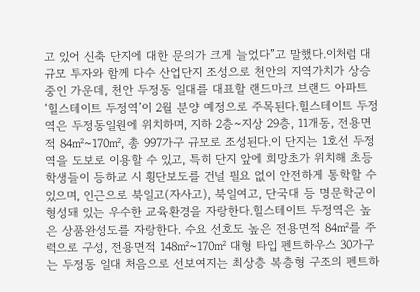고 있어 신축 단지에 대한 문의가 크게 늘었다”고 말했다.이처럼 대규모 투자와 함께 다수 산업단지 조성으로 천안의 지역가치가 상승 중인 가운데, 천안 두정동 일대를 대표할 랜드마크 브랜드 아파트 ‘힐스테이트 두정역’이 2월 분양 예정으로 주목된다.힐스테이트 두정역은 두정동일원에 위치하며, 지하 2층~지상 29층, 11개동, 전용면적 84㎡~170㎡, 총 997가구 규모로 조성된다.이 단지는 1호선 두정역을 도보로 이용할 수 있고, 특히 단지 앞에 희망초가 위치해 초등학생들이 등하교 시 횡단보도를 건널 필요 없이 안전하게 통학할 수 있으며, 인근으로 북일고(자사고), 북일여고, 단국대 등 명문학군이 형성돼 있는 우수한 교육환경을 자랑한다.힐스테이트 두정역은 높은 상품완성도를 자랑한다. 수요 선호도 높은 전용면적 84㎡를 주력으로 구성, 전용면적 148㎡~170㎡ 대형 타입 펜트하우스 30가구는 두정동 일대 처음으로 선보여지는 최상층 복층형 구조의 펜트하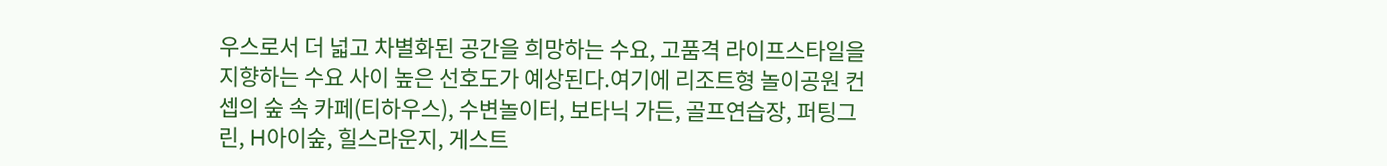우스로서 더 넓고 차별화된 공간을 희망하는 수요, 고품격 라이프스타일을 지향하는 수요 사이 높은 선호도가 예상된다.여기에 리조트형 놀이공원 컨셉의 숲 속 카페(티하우스), 수변놀이터, 보타닉 가든, 골프연습장, 퍼팅그린, H아이숲, 힐스라운지, 게스트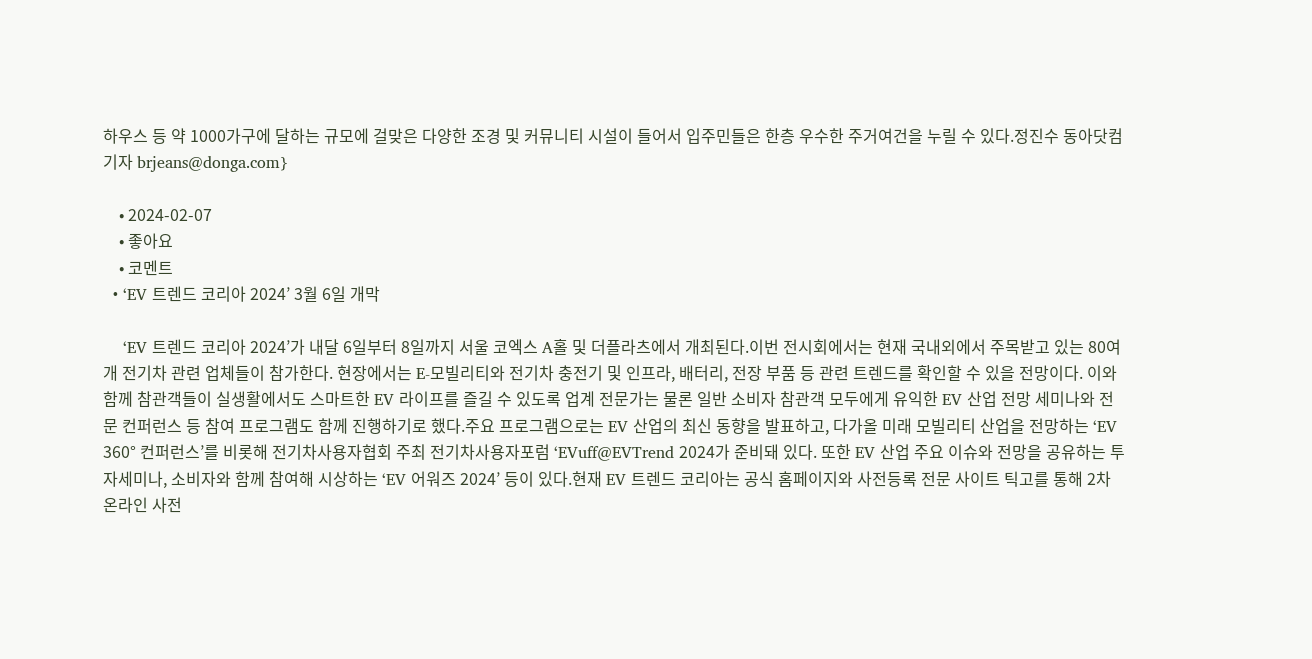하우스 등 약 1000가구에 달하는 규모에 걸맞은 다양한 조경 및 커뮤니티 시설이 들어서 입주민들은 한층 우수한 주거여건을 누릴 수 있다.정진수 동아닷컴 기자 brjeans@donga.com}

    • 2024-02-07
    • 좋아요
    • 코멘트
  • ‘EV 트렌드 코리아 2024’ 3월 6일 개막

    ‘EV 트렌드 코리아 2024’가 내달 6일부터 8일까지 서울 코엑스 A홀 및 더플라츠에서 개최된다.이번 전시회에서는 현재 국내외에서 주목받고 있는 80여 개 전기차 관련 업체들이 참가한다. 현장에서는 E-모빌리티와 전기차 충전기 및 인프라, 배터리, 전장 부품 등 관련 트렌드를 확인할 수 있을 전망이다. 이와 함께 참관객들이 실생활에서도 스마트한 EV 라이프를 즐길 수 있도록 업계 전문가는 물론 일반 소비자 참관객 모두에게 유익한 EV 산업 전망 세미나와 전문 컨퍼런스 등 참여 프로그램도 함께 진행하기로 했다.주요 프로그램으로는 EV 산업의 최신 동향을 발표하고, 다가올 미래 모빌리티 산업을 전망하는 ‘EV 360° 컨퍼런스’를 비롯해 전기차사용자협회 주최 전기차사용자포럼 ‘EVuff@EVTrend 2024가 준비돼 있다. 또한 EV 산업 주요 이슈와 전망을 공유하는 투자세미나, 소비자와 함께 참여해 시상하는 ‘EV 어워즈 2024’ 등이 있다.현재 EV 트렌드 코리아는 공식 홈페이지와 사전등록 전문 사이트 틱고를 통해 2차 온라인 사전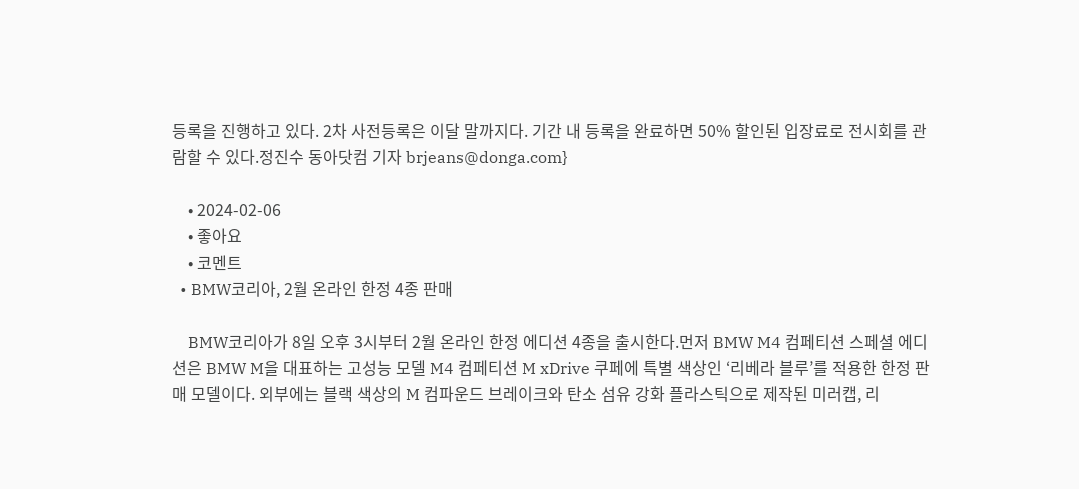등록을 진행하고 있다. 2차 사전등록은 이달 말까지다. 기간 내 등록을 완료하면 50% 할인된 입장료로 전시회를 관람할 수 있다.정진수 동아닷컴 기자 brjeans@donga.com}

    • 2024-02-06
    • 좋아요
    • 코멘트
  • BMW코리아, 2월 온라인 한정 4종 판매

    BMW코리아가 8일 오후 3시부터 2월 온라인 한정 에디션 4종을 출시한다.먼저 BMW M4 컴페티션 스페셜 에디션은 BMW M을 대표하는 고성능 모델 M4 컴페티션 M xDrive 쿠페에 특별 색상인 ‘리베라 블루’를 적용한 한정 판매 모델이다. 외부에는 블랙 색상의 M 컴파운드 브레이크와 탄소 섬유 강화 플라스틱으로 제작된 미러캡, 리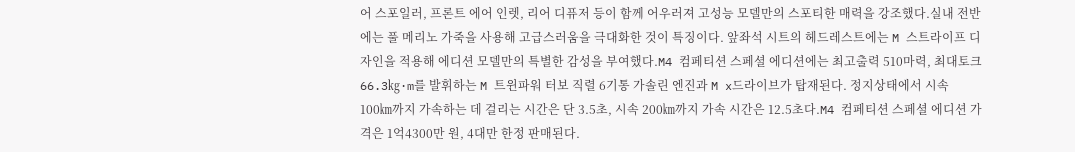어 스포일러, 프론트 에어 인렛, 리어 디퓨저 등이 함께 어우러져 고성능 모델만의 스포티한 매력을 강조했다.실내 전반에는 풀 메리노 가죽을 사용해 고급스러움을 극대화한 것이 특징이다. 앞좌석 시트의 헤드레스트에는 M 스트라이프 디자인을 적용해 에디션 모델만의 특별한 감성을 부여했다.M4 컴페티션 스페셜 에디션에는 최고출력 510마력, 최대토크 66.3㎏·m를 발휘하는 M 트윈파워 터보 직렬 6기통 가솔린 엔진과 M x드라이브가 탑재된다. 정지상태에서 시속 100㎞까지 가속하는 데 걸리는 시간은 단 3.5초, 시속 200㎞까지 가속 시간은 12.5초다.M4 컴페티션 스페셜 에디션 가격은 1억4300만 원, 4대만 한정 판매된다.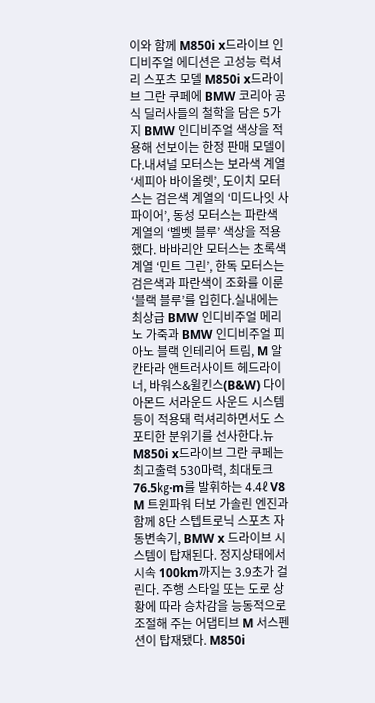이와 함께 M850i x드라이브 인디비주얼 에디션은 고성능 럭셔리 스포츠 모델 M850i x드라이브 그란 쿠페에 BMW 코리아 공식 딜러사들의 철학을 담은 5가지 BMW 인디비주얼 색상을 적용해 선보이는 한정 판매 모델이다.내셔널 모터스는 보라색 계열 ‘세피아 바이올렛’, 도이치 모터스는 검은색 계열의 ‘미드나잇 사파이어’, 동성 모터스는 파란색 계열의 ‘벨벳 블루’ 색상을 적용했다. 바바리안 모터스는 초록색 계열 ‘민트 그린’, 한독 모터스는 검은색과 파란색이 조화를 이룬 ‘블랙 블루’를 입힌다.실내에는 최상급 BMW 인디비주얼 메리노 가죽과 BMW 인디비주얼 피아노 블랙 인테리어 트림, M 알칸타라 앤트러사이트 헤드라이너, 바워스&윌킨스(B&W) 다이아몬드 서라운드 사운드 시스템 등이 적용돼 럭셔리하면서도 스포티한 분위기를 선사한다.뉴 M850i x드라이브 그란 쿠페는 최고출력 530마력, 최대토크 76.5㎏·m를 발휘하는 4.4ℓ V8 M 트윈파워 터보 가솔린 엔진과 함께 8단 스텝트로닉 스포츠 자동변속기, BMW x 드라이브 시스템이 탑재된다. 정지상태에서 시속 100km까지는 3.9초가 걸린다. 주행 스타일 또는 도로 상황에 따라 승차감을 능동적으로 조절해 주는 어댑티브 M 서스펜션이 탑재됐다. M850i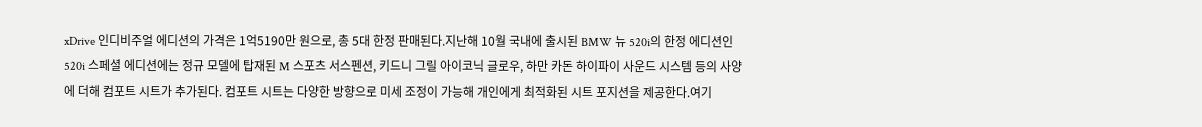xDrive 인디비주얼 에디션의 가격은 1억5190만 원으로, 총 5대 한정 판매된다.지난해 10월 국내에 출시된 BMW 뉴 520i의 한정 에디션인 520i 스페셜 에디션에는 정규 모델에 탑재된 M 스포츠 서스펜션, 키드니 그릴 아이코닉 글로우, 하만 카돈 하이파이 사운드 시스템 등의 사양에 더해 컴포트 시트가 추가된다. 컴포트 시트는 다양한 방향으로 미세 조정이 가능해 개인에게 최적화된 시트 포지션을 제공한다.여기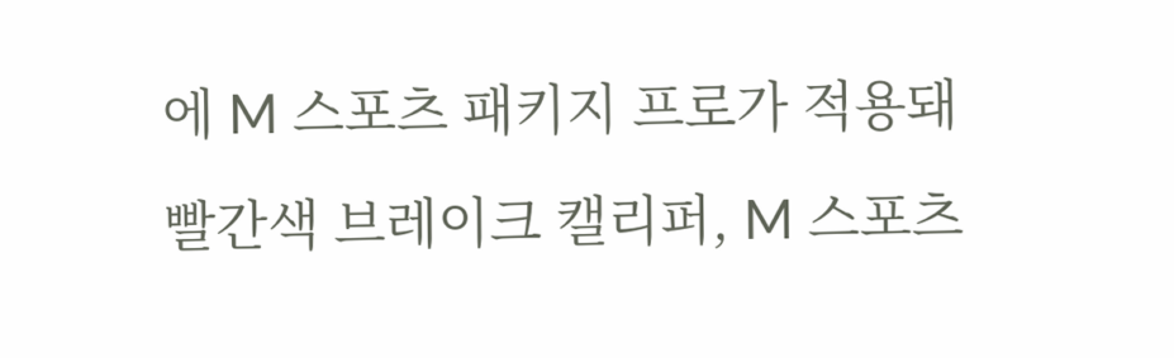에 M 스포츠 패키지 프로가 적용돼 빨간색 브레이크 캘리퍼, M 스포츠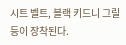시트 벨트, 블랙 키드니 그릴 등이 장착된다.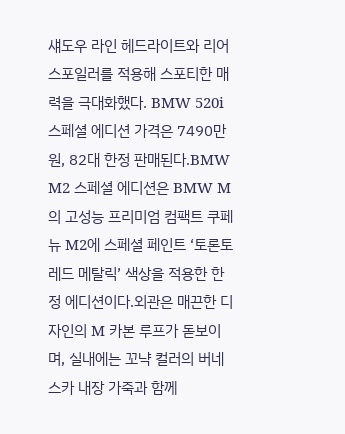섀도우 라인 헤드라이트와 리어 스포일러를 적용해 스포티한 매력을 극대화했다. BMW 520i 스페셜 에디션 가격은 7490만 원, 82대 한정 판매된다.BMW M2 스페셜 에디션은 BMW M의 고성능 프리미엄 컴팩트 쿠페 뉴 M2에 스페셜 페인트 ‘토론토 레드 메탈릭’ 색상을 적용한 한정 에디션이다.외관은 매끈한 디자인의 M 카본 루프가 돋보이며, 실내에는 꼬냑 컬러의 버네스카 내장 가죽과 함께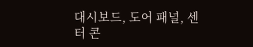대시보드, 도어 패널, 센터 콘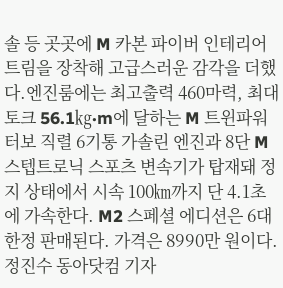솔 등 곳곳에 M 카본 파이버 인테리어 트림을 장착해 고급스러운 감각을 더했다.엔진룸에는 최고출력 460마력, 최대토크 56.1㎏·m에 달하는 M 트윈파워 터보 직렬 6기통 가솔린 엔진과 8단 M 스텝트로닉 스포츠 변속기가 탑재돼 정지 상태에서 시속 100㎞까지 단 4.1초에 가속한다. M2 스페셜 에디션은 6대 한정 판매된다. 가격은 8990만 원이다.정진수 동아닷컴 기자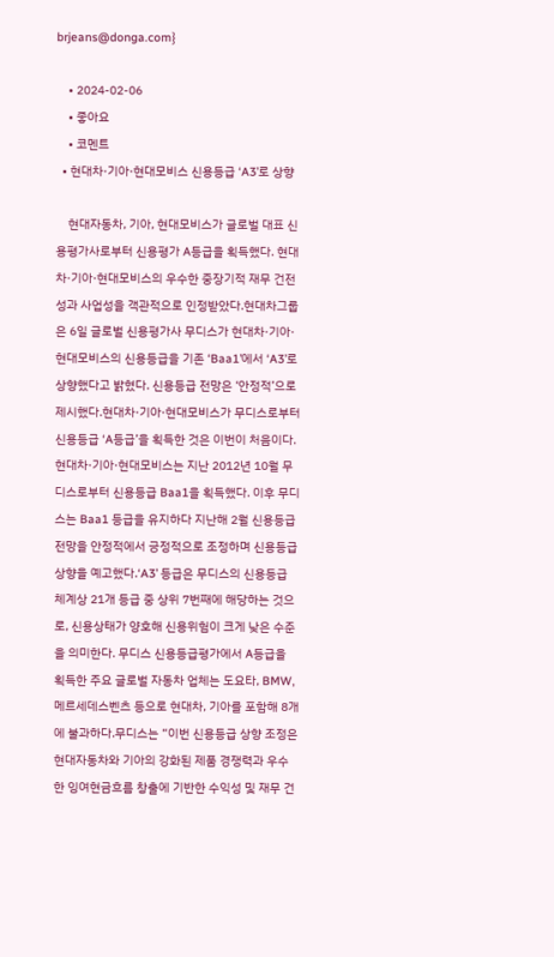brjeans@donga.com}

    • 2024-02-06
    • 좋아요
    • 코멘트
  • 현대차·기아·현대모비스 신용등급 ‘A3’로 상향

    현대자동차, 기아, 현대모비스가 글로벌 대표 신용평가사로부터 신용평가 A등급을 획득했다. 현대차·기아·현대모비스의 우수한 중장기적 재무 건전성과 사업성을 객관적으로 인정받았다.현대차그룹은 6일 글로벌 신용평가사 무디스가 현대차·기아· 현대모비스의 신용등급을 기존 ‘Baa1’에서 ‘A3’로 상향했다고 밝혔다. 신용등급 전망은 ‘안정적’으로 제시했다.현대차·기아·현대모비스가 무디스로부터 신용등급 ‘A등급’을 획득한 것은 이번이 처음이다.현대차·기아·현대모비스는 지난 2012년 10월 무디스로부터 신용등급 Baa1을 획득했다. 이후 무디스는 Baa1 등급을 유지하다 지난해 2월 신용등급 전망을 안정적에서 긍정적으로 조정하며 신용등급 상향을 예고했다.‘A3’ 등급은 무디스의 신용등급 체계상 21개 등급 중 상위 7번째에 해당하는 것으로, 신용상태가 양호해 신용위험이 크게 낮은 수준을 의미한다. 무디스 신용등급평가에서 A등급을 획득한 주요 글로벌 자동차 업체는 도요타, BMW, 메르세데스벤츠 등으로 현대차, 기아를 포함해 8개에 불과하다.무디스는 “이번 신용등급 상향 조정은 현대자동차와 기아의 강화된 제품 경쟁력과 우수한 잉여현금흐름 창출에 기반한 수익성 및 재무 건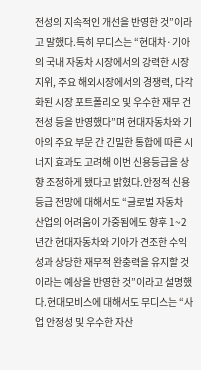전성의 지속적인 개선을 반영한 것”이라고 말했다.특히 무디스는 “현대차·기아의 국내 자동차 시장에서의 강력한 시장 지위, 주요 해외시장에서의 경쟁력, 다각화된 시장 포트폴리오 및 우수한 재무 건전성 등을 반영했다”며 현대자동차와 기아의 주요 부문 간 긴밀한 통합에 따른 시너지 효과도 고려해 이번 신용등급을 상향 조정하게 됐다고 밝혔다.안정적 신용등급 전망에 대해서도 “글로벌 자동차 산업의 어려움이 가중됨에도 향후 1~2년간 현대자동차와 기아가 견조한 수익성과 상당한 재무적 완충력을 유지할 것이라는 예상을 반영한 것”이라고 설명했다.현대모비스에 대해서도 무디스는 “사업 안정성 및 우수한 자산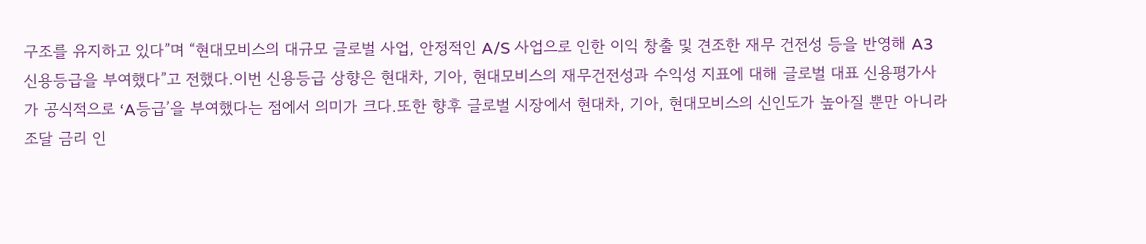구조를 유지하고 있다”며 “현대모비스의 대규모 글로벌 사업, 안정적인 A/S 사업으로 인한 이익 창출 및 견조한 재무 건전성 등을 반영해 A3 신용등급을 부여했다”고 전했다.이번 신용등급 상향은 현대차, 기아, 현대모비스의 재무건전성과 수익성 지표에 대해 글로벌 대표 신용평가사가 공식적으로 ‘A등급’을 부여했다는 점에서 의미가 크다.또한 향후 글로벌 시장에서 현대차, 기아, 현대모비스의 신인도가 높아질 뿐만 아니라 조달 금리 인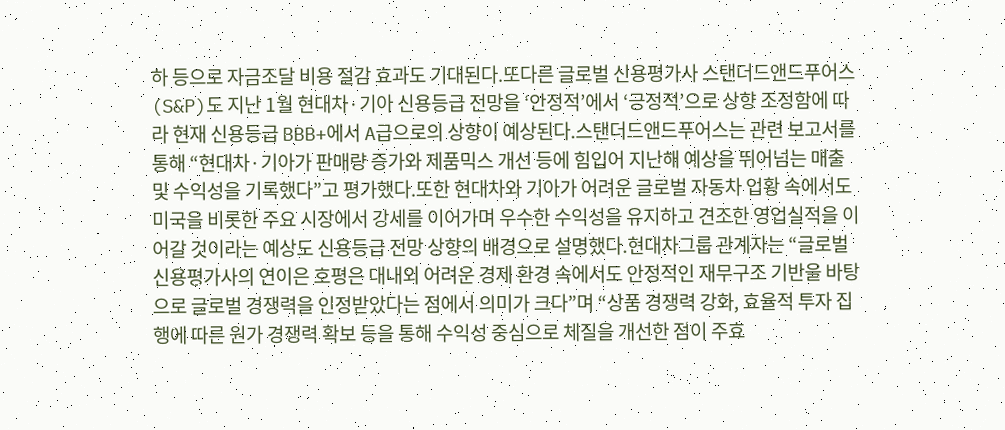하 등으로 자금조달 비용 절감 효과도 기대된다.또다른 글로벌 신용평가사 스탠더드앤드푸어스(S&P)도 지난 1월 현대차·기아 신용등급 전망을 ‘안정적’에서 ‘긍정적’으로 상향 조정함에 따라 현재 신용등급 BBB+에서 A급으로의 상향이 예상된다.스탠더드앤드푸어스는 관련 보고서를 통해 “현대차·기아가 판매량 증가와 제품믹스 개선 등에 힘입어 지난해 예상을 뛰어넘는 매출 및 수익성을 기록했다”고 평가했다.또한 현대차와 기아가 어려운 글로벌 자동차 업황 속에서도 미국을 비롯한 주요 시장에서 강세를 이어가며 우수한 수익성을 유지하고 견조한 영업실적을 이어갈 것이라는 예상도 신용등급 전망 상향의 배경으로 설명했다.현대차그룹 관계자는 “글로벌 신용평가사의 연이은 호평은 대내외 어려운 경제 환경 속에서도 안정적인 재무구조 기반을 바탕으로 글로벌 경쟁력을 인정받았다는 점에서 의미가 크다”며 “상품 경쟁력 강화, 효율적 투자 집행에 따른 원가 경쟁력 확보 등을 통해 수익성 중심으로 체질을 개선한 점이 주효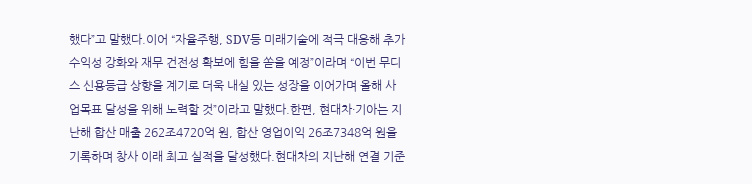했다”고 말했다.이어 “자율주행, SDV등 미래기술에 적극 대응해 추가 수익성 강화와 재무 건전성 확보에 힘을 쏟을 예정”이라며 “이번 무디스 신용등급 상향을 계기로 더욱 내실 있는 성장을 이어가며 올해 사업목표 달성을 위해 노력할 것”이라고 말했다.한편, 현대차·기아는 지난해 합산 매출 262조4720억 원, 합산 영업이익 26조7348억 원을 기록하며 창사 이래 최고 실적을 달성했다.현대차의 지난해 연결 기준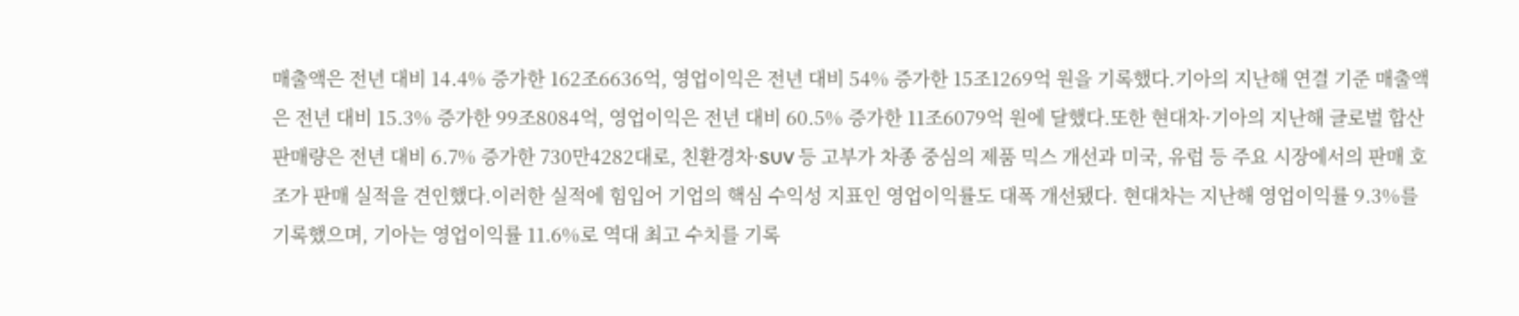매출액은 전년 대비 14.4% 증가한 162조6636억, 영업이익은 전년 대비 54% 증가한 15조1269억 원을 기록했다.기아의 지난해 연결 기준 매출액은 전년 대비 15.3% 증가한 99조8084억, 영업이익은 전년 대비 60.5% 증가한 11조6079억 원에 달했다.또한 현대차·기아의 지난해 글로벌 합산 판매량은 전년 대비 6.7% 증가한 730만4282대로, 친환경차·SUV 등 고부가 차종 중심의 제품 믹스 개선과 미국, 유럽 등 주요 시장에서의 판매 호조가 판매 실적을 견인했다.이러한 실적에 힘입어 기업의 핵심 수익성 지표인 영업이익률도 대폭 개선됐다. 현대차는 지난해 영업이익률 9.3%를 기록했으며, 기아는 영업이익률 11.6%로 역대 최고 수치를 기록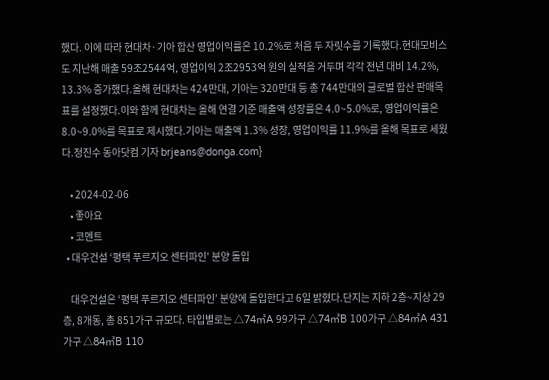했다. 이에 따라 현대차·기아 합산 영업이익률은 10.2%로 처음 두 자릿수를 기록했다.현대모비스도 지난해 매출 59조2544억, 영업이익 2조2953억 원의 실적을 거두며 각각 전년 대비 14.2%, 13.3% 증가했다.올해 현대차는 424만대, 기아는 320만대 등 총 744만대의 글로벌 합산 판매목표를 설정했다.이와 함께 현대차는 올해 연결 기준 매출액 성장률은 4.0~5.0%로, 영업이익률은 8.0~9.0%를 목표로 제시했다.기아는 매출액 1.3% 성장, 영업이익률 11.9%를 올해 목표로 세웠다.정진수 동아닷컴 기자 brjeans@donga.com}

    • 2024-02-06
    • 좋아요
    • 코멘트
  • 대우건설 ‘평택 푸르지오 센터파인’ 분양 돌입

    대우건설은 ‘평택 푸르지오 센터파인’ 분양에 돌입한다고 6일 밝혔다.단지는 지하 2층~지상 29층, 8개동, 총 851가구 규모다. 타입별로는 △74㎡A 99가구 △74㎡B 100가구 △84㎡A 431가구 △84㎡B 110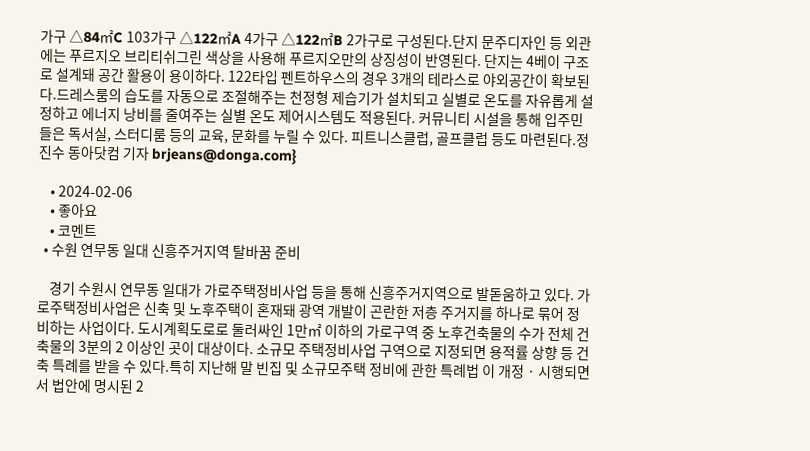가구 △84㎡C 103가구 △122㎡A 4가구 △122㎡B 2가구로 구성된다.단지 문주디자인 등 외관에는 푸르지오 브리티쉬그린 색상을 사용해 푸르지오만의 상징성이 반영된다. 단지는 4베이 구조로 설계돼 공간 활용이 용이하다. 122타입 펜트하우스의 경우 3개의 테라스로 야외공간이 확보된다.드레스룸의 습도를 자동으로 조절해주는 천정형 제습기가 설치되고 실별로 온도를 자유롭게 설정하고 에너지 낭비를 줄여주는 실별 온도 제어시스템도 적용된다. 커뮤니티 시설을 통해 입주민들은 독서실, 스터디룸 등의 교육, 문화를 누릴 수 있다. 피트니스클럽, 골프클럽 등도 마련된다.정진수 동아닷컴 기자 brjeans@donga.com}

    • 2024-02-06
    • 좋아요
    • 코멘트
  • 수원 연무동 일대 신흥주거지역 탈바꿈 준비

    경기 수원시 연무동 일대가 가로주택정비사업 등을 통해 신흥주거지역으로 발돋움하고 있다. 가로주택정비사업은 신축 및 노후주택이 혼재돼 광역 개발이 곤란한 저층 주거지를 하나로 묶어 정비하는 사업이다. 도시계획도로로 둘러싸인 1만㎡ 이하의 가로구역 중 노후건축물의 수가 전체 건축물의 3분의 2 이상인 곳이 대상이다. 소규모 주택정비사업 구역으로 지정되면 용적률 상향 등 건축 특례를 받을 수 있다.특히 지난해 말 빈집 및 소규모주택 정비에 관한 특례법 이 개정 · 시행되면서 법안에 명시된 2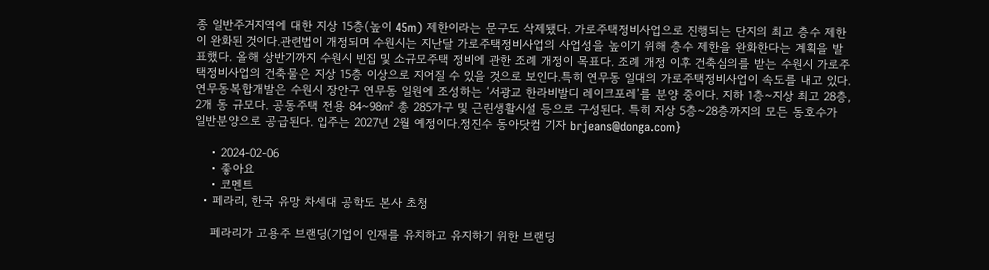종 일반주거지역에 대한 지상 15층(높이 45m) 제한이라는 문구도 삭제됐다. 가로주택정비사업으로 진행되는 단지의 최고 층수 제한이 완화된 것이다.관련법이 개정되며 수원시는 지난달 가로주택정비사업의 사업성을 높이기 위해 층수 제한을 완화한다는 계획을 발표했다. 올해 상반기까지 수원시 빈집 및 소규모주택 정비에 관한 조례 개정이 목표다. 조례 개정 이후 건축심의를 받는 수원시 가로주택정비사업의 건축물은 지상 15층 이상으로 지어질 수 있을 것으로 보인다.특히 연무동 일대의 가로주택정비사업이 속도를 내고 있다. 연무동복합개발은 수원시 장안구 연무동 일원에 조성하는 ‘서광교 한라비발디 레이크포레’를 분양 중이다. 지하 1층~지상 최고 28층, 2개 동 규모다. 공동주택 전용 84~98㎡ 총 285가구 및 근린생활시설 등으로 구성된다. 특히 지상 5층~28층까지의 모든 동호수가 일반분양으로 공급된다. 입주는 2027년 2월 예정이다.정진수 동아닷컴 기자 brjeans@donga.com}

    • 2024-02-06
    • 좋아요
    • 코멘트
  • 페라리, 한국 유망 차세대 공학도 본사 초청

    페라리가 고용주 브랜딩(기업이 인재를 유치하고 유지하기 위한 브랜딩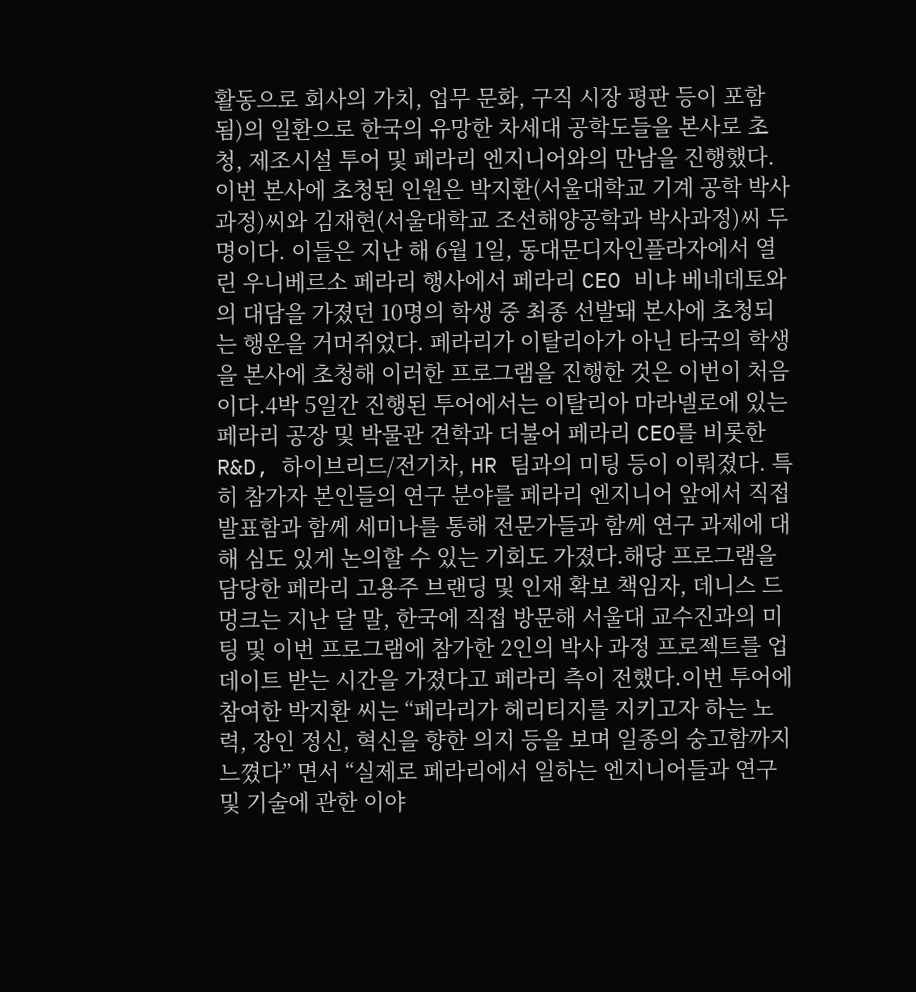활동으로 회사의 가치, 업무 문화, 구직 시장 평판 등이 포함됨)의 일환으로 한국의 유망한 차세대 공학도들을 본사로 초청, 제조시설 투어 및 페라리 엔지니어와의 만남을 진행했다.이번 본사에 초청된 인원은 박지환(서울대학교 기계 공학 박사과정)씨와 김재현(서울대학교 조선해양공학과 박사과정)씨 두 명이다. 이들은 지난 해 6월 1일, 동대문디자인플라자에서 열린 우니베르소 페라리 행사에서 페라리 CEO 비냐 베네데토와의 대담을 가졌던 10명의 학생 중 최종 선발돼 본사에 초청되는 행운을 거머쥐었다. 페라리가 이탈리아가 아닌 타국의 학생을 본사에 초청해 이러한 프로그램을 진행한 것은 이번이 처음이다.4박 5일간 진행된 투어에서는 이탈리아 마라넬로에 있는 페라리 공장 및 박물관 견학과 더불어 페라리 CEO를 비롯한 R&D, 하이브리드/전기차, HR 팀과의 미팅 등이 이뤄졌다. 특히 참가자 본인들의 연구 분야를 페라리 엔지니어 앞에서 직접 발표함과 함께 세미나를 통해 전문가들과 함께 연구 과제에 대해 심도 있게 논의할 수 있는 기회도 가졌다.해당 프로그램을 담당한 페라리 고용주 브랜딩 및 인재 확보 책임자, 데니스 드 멍크는 지난 달 말, 한국에 직접 방문해 서울대 교수진과의 미팅 및 이번 프로그램에 참가한 2인의 박사 과정 프로젝트를 업데이트 받는 시간을 가졌다고 페라리 측이 전했다.이번 투어에 참여한 박지환 씨는 “페라리가 헤리티지를 지키고자 하는 노력, 장인 정신, 혁신을 향한 의지 등을 보며 일종의 숭고함까지 느꼈다” 면서 “실제로 페라리에서 일하는 엔지니어들과 연구 및 기술에 관한 이야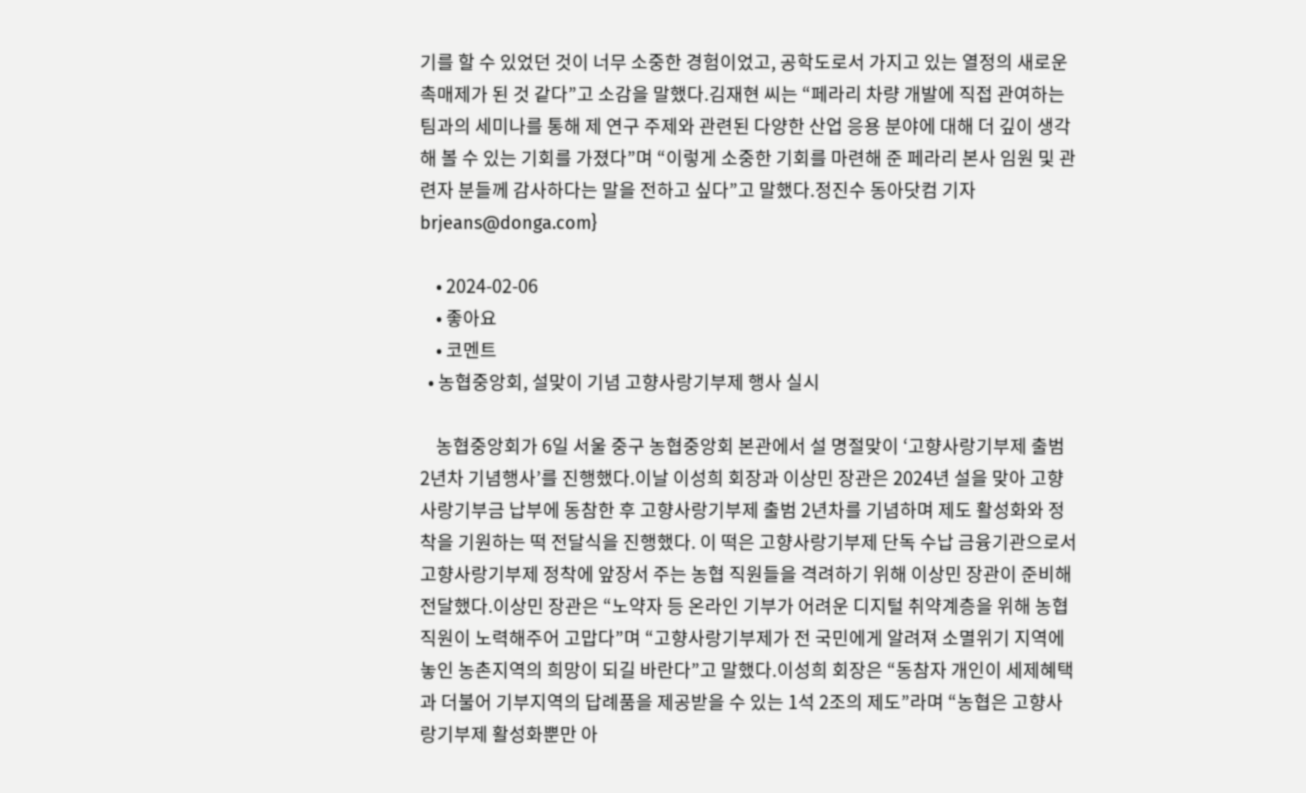기를 할 수 있었던 것이 너무 소중한 경험이었고, 공학도로서 가지고 있는 열정의 새로운 촉매제가 된 것 같다”고 소감을 말했다.김재현 씨는 “페라리 차량 개발에 직접 관여하는 팀과의 세미나를 통해 제 연구 주제와 관련된 다양한 산업 응용 분야에 대해 더 깊이 생각해 볼 수 있는 기회를 가졌다”며 “이렇게 소중한 기회를 마련해 준 페라리 본사 임원 및 관련자 분들께 감사하다는 말을 전하고 싶다”고 말했다.정진수 동아닷컴 기자 brjeans@donga.com}

    • 2024-02-06
    • 좋아요
    • 코멘트
  • 농협중앙회, 설맞이 기념 고향사랑기부제 행사 실시

    농협중앙회가 6일 서울 중구 농협중앙회 본관에서 설 명절맞이 ‘고향사랑기부제 출범 2년차 기념행사’를 진행했다.이날 이성희 회장과 이상민 장관은 2024년 설을 맞아 고향사랑기부금 납부에 동참한 후 고향사랑기부제 출범 2년차를 기념하며 제도 활성화와 정착을 기원하는 떡 전달식을 진행했다. 이 떡은 고향사랑기부제 단독 수납 금융기관으로서 고향사랑기부제 정착에 앞장서 주는 농협 직원들을 격려하기 위해 이상민 장관이 준비해 전달했다.이상민 장관은 “노약자 등 온라인 기부가 어려운 디지털 취약계층을 위해 농협 직원이 노력해주어 고맙다”며 “고향사랑기부제가 전 국민에게 알려져 소멸위기 지역에 놓인 농촌지역의 희망이 되길 바란다”고 말했다.이성희 회장은 “동참자 개인이 세제혜택과 더불어 기부지역의 답례품을 제공받을 수 있는 1석 2조의 제도”라며 “농협은 고향사랑기부제 활성화뿐만 아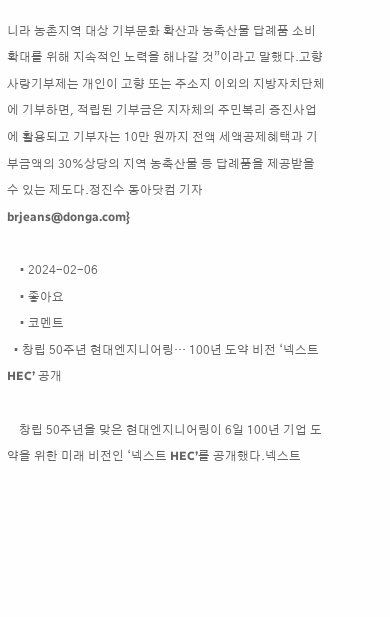니라 농촌지역 대상 기부문화 확산과 농축산물 답례품 소비확대를 위해 지속적인 노력을 해나갈 것”이라고 말했다.고향사랑기부제는 개인이 고향 또는 주소지 이외의 지방자치단체에 기부하면, 적립된 기부금은 지자체의 주민복리 증진사업에 활용되고 기부자는 10만 원까지 전액 세액공제혜택과 기부금액의 30%상당의 지역 농축산물 등 답례품을 제공받을 수 있는 제도다.정진수 동아닷컴 기자 brjeans@donga.com}

    • 2024-02-06
    • 좋아요
    • 코멘트
  • 창립 50주년 현대엔지니어링… 100년 도약 비전 ‘넥스트 HEC’ 공개

    창립 50주년을 맞은 현대엔지니어링이 6일 100년 기업 도약을 위한 미래 비전인 ‘넥스트 HEC’를 공개했다.넥스트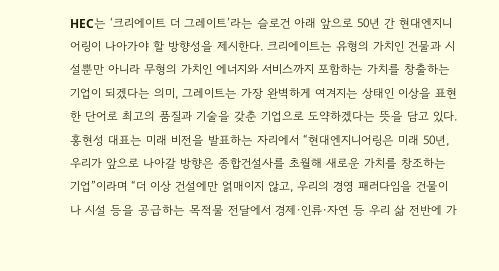HEC는 ‘크리에이트 더 그레이트’라는 슬로건 아래 앞으로 50년 간 현대엔지니어링이 나아가야 할 방향성을 제시한다. 크리에이트는 유형의 가치인 건물과 시설뿐만 아니라 무형의 가치인 에너지와 서비스까지 포함하는 가치를 창출하는 기업이 되겠다는 의미, 그레이트는 가장 완벽하게 여겨지는 상태인 이상을 표현한 단어로 최고의 품질과 기술을 갖춘 기업으로 도약하겠다는 뜻을 담고 있다.홍현성 대표는 미래 비전을 발표하는 자리에서 “현대엔지니어링은 미래 50년, 우리가 앞으로 나아갈 방향은 종합건설사를 초월해 새로운 가치를 창조하는 기업”이라며 “더 이상 건설에만 얽매이지 않고, 우리의 경영 패러다임을 건물이나 시설 등을 공급하는 목적물 전달에서 경제·인류·자연 등 우리 삶 전반에 가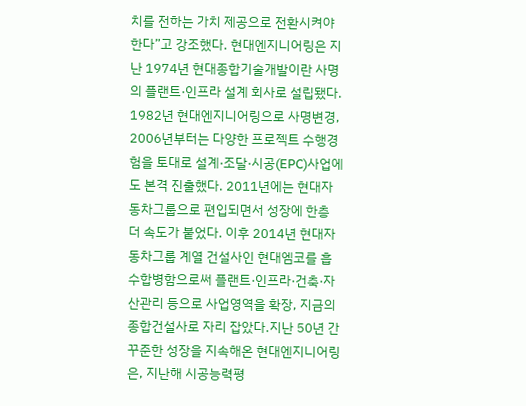치를 전하는 가치 제공으로 전환시켜야 한다”고 강조했다. 현대엔지니어링은 지난 1974년 현대종합기술개발이란 사명의 플랜트·인프라 설계 회사로 설립됐다. 1982년 현대엔지니어링으로 사명변경, 2006년부터는 다양한 프로젝트 수행경험을 토대로 설계·조달·시공(EPC)사업에도 본격 진출했다. 2011년에는 현대자동차그룹으로 편입되면서 성장에 한층 더 속도가 붙었다. 이후 2014년 현대자동차그룹 계열 건설사인 현대엠코를 흡수합병함으로써 플랜트·인프라·건축·자산관리 등으로 사업영역을 확장, 지금의 종합건설사로 자리 잡았다.지난 50년 간 꾸준한 성장을 지속해온 현대엔지니어링은, 지난해 시공능력평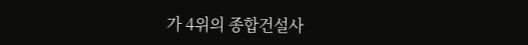가 4위의 종합건설사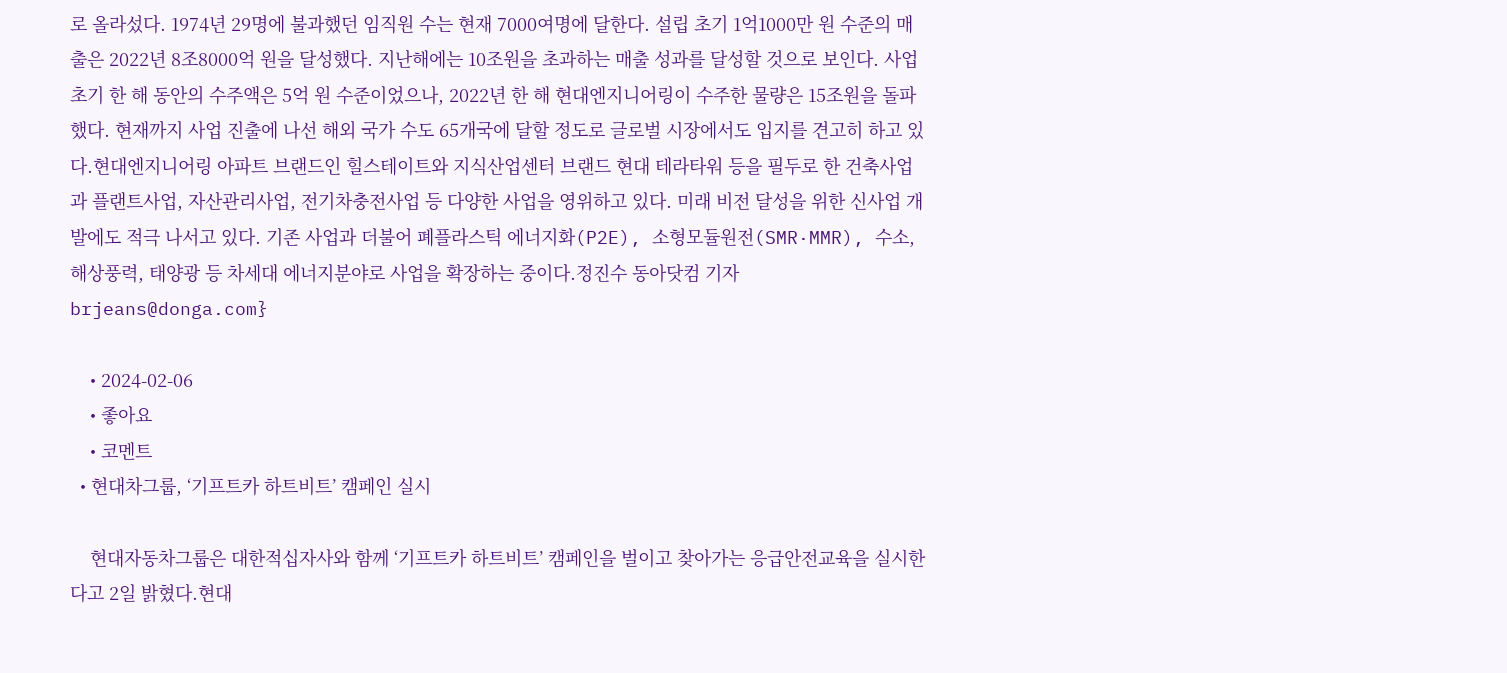로 올라섰다. 1974년 29명에 불과했던 임직원 수는 현재 7000여명에 달한다. 설립 초기 1억1000만 원 수준의 매출은 2022년 8조8000억 원을 달성했다. 지난해에는 10조원을 초과하는 매출 성과를 달성할 것으로 보인다. 사업 초기 한 해 동안의 수주액은 5억 원 수준이었으나, 2022년 한 해 현대엔지니어링이 수주한 물량은 15조원을 돌파했다. 현재까지 사업 진출에 나선 해외 국가 수도 65개국에 달할 정도로 글로벌 시장에서도 입지를 견고히 하고 있다.현대엔지니어링 아파트 브랜드인 힐스테이트와 지식산업센터 브랜드 현대 테라타워 등을 필두로 한 건축사업과 플랜트사업, 자산관리사업, 전기차충전사업 등 다양한 사업을 영위하고 있다. 미래 비전 달성을 위한 신사업 개발에도 적극 나서고 있다. 기존 사업과 더불어 폐플라스틱 에너지화(P2E), 소형모듈원전(SMR·MMR), 수소, 해상풍력, 태양광 등 차세대 에너지분야로 사업을 확장하는 중이다.정진수 동아닷컴 기자 brjeans@donga.com}

    • 2024-02-06
    • 좋아요
    • 코멘트
  • 현대차그룹, ‘기프트카 하트비트’ 캠페인 실시

    현대자동차그룹은 대한적십자사와 함께 ‘기프트카 하트비트’ 캠페인을 벌이고 찾아가는 응급안전교육을 실시한다고 2일 밝혔다.현대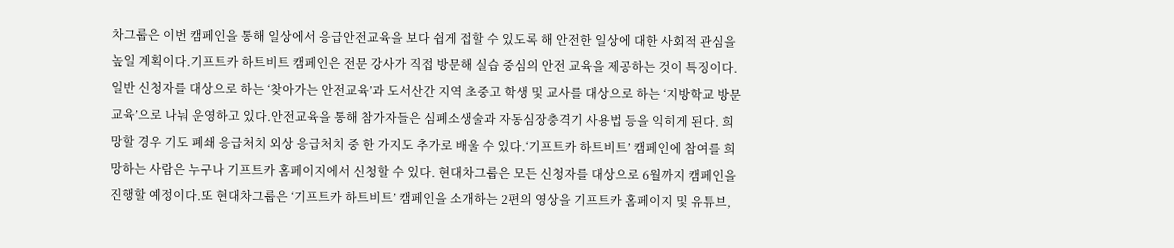차그룹은 이번 캠페인을 통해 일상에서 응급안전교육을 보다 쉽게 접할 수 있도록 해 안전한 일상에 대한 사회적 관심을 높일 계획이다.기프트카 하트비트 캠페인은 전문 강사가 직접 방문해 실습 중심의 안전 교육을 제공하는 것이 특징이다. 일반 신청자를 대상으로 하는 ‘찾아가는 안전교육’과 도서산간 지역 초중고 학생 및 교사를 대상으로 하는 ‘지방학교 방문교육’으로 나눠 운영하고 있다.안전교육을 통해 참가자들은 심폐소생술과 자동심장충격기 사용법 등을 익히게 된다. 희망할 경우 기도 폐쇄 응급처치 외상 응급처치 중 한 가지도 추가로 배울 수 있다.‘기프트카 하트비트’ 캠페인에 참여를 희망하는 사람은 누구나 기프트카 홈페이지에서 신청할 수 있다. 현대차그룹은 모든 신청자를 대상으로 6월까지 캠페인을 진행할 예정이다.또 현대차그룹은 ‘기프트카 하트비트’ 캠페인을 소개하는 2편의 영상을 기프트카 홈페이지 및 유튜브,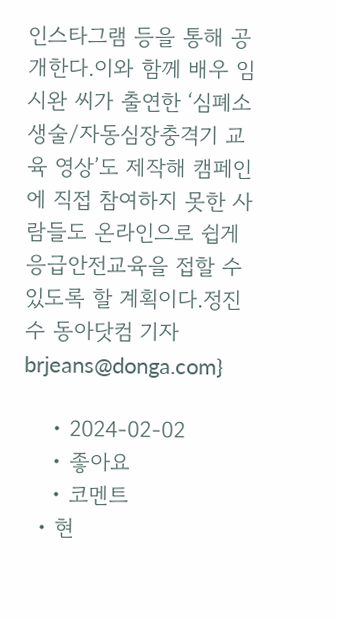인스타그램 등을 통해 공개한다.이와 함께 배우 임시완 씨가 출연한 ‘심폐소생술/자동심장충격기 교육 영상’도 제작해 캠페인에 직접 참여하지 못한 사람들도 온라인으로 쉽게 응급안전교육을 접할 수 있도록 할 계획이다.정진수 동아닷컴 기자 brjeans@donga.com}

    • 2024-02-02
    • 좋아요
    • 코멘트
  • 현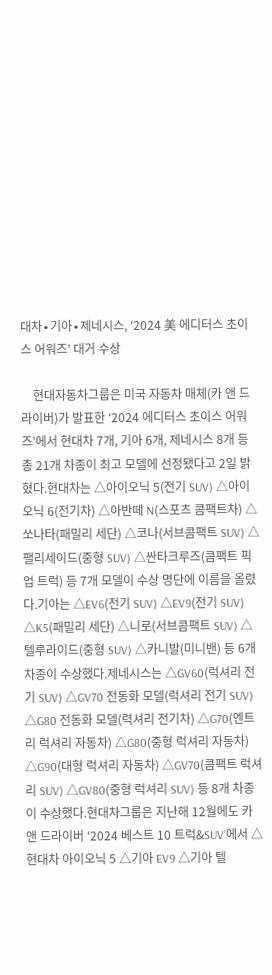대차∙기아∙제네시스, ‘2024 美 에디터스 초이스 어워즈’ 대거 수상

    현대자동차그룹은 미국 자동차 매체(카 앤 드라이버)가 발표한 ‘2024 에디터스 초이스 어워즈’에서 현대차 7개, 기아 6개, 제네시스 8개 등 총 21개 차종이 최고 모델에 선정됐다고 2일 밝혔다.현대차는 △아이오닉 5(전기 SUV) △아이오닉 6(전기차) △아반떼 N(스포츠 콤팩트차) △쏘나타(패밀리 세단) △코나(서브콤팩트 SUV) △팰리세이드(중형 SUV) △싼타크루즈(콤팩트 픽업 트럭) 등 7개 모델이 수상 명단에 이름을 올렸다.기아는 △EV6(전기 SUV) △EV9(전기 SUV) △K5(패밀리 세단) △니로(서브콤팩트 SUV) △텔루라이드(중형 SUV) △카니발(미니밴) 등 6개 차종이 수상했다.제네시스는 △GV60(럭셔리 전기 SUV) △GV70 전동화 모델(럭셔리 전기 SUV) △G80 전동화 모델(력셔리 전기차) △G70(엔트리 럭셔리 자동차) △G80(중형 럭셔리 자동차) △G90(대형 럭셔리 자동차) △GV70(콤팩트 럭셔리 SUV) △GV80(중형 럭셔리 SUV) 등 8개 차종이 수상했다.현대차그룹은 지난해 12월에도 카 앤 드라이버 ‘2024 베스트 10 트럭&SUV’에서 △현대차 아이오닉 5 △기아 EV9 △기아 텔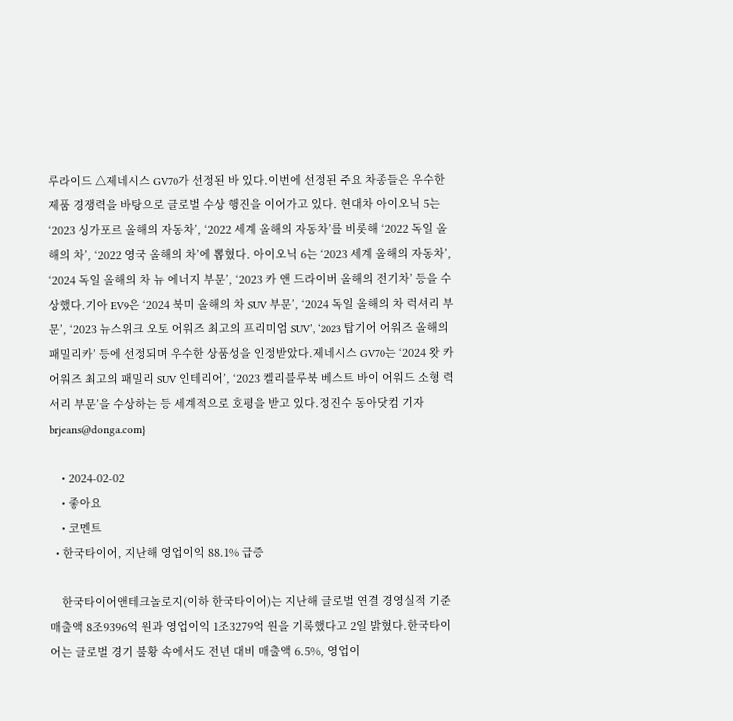루라이드 △제네시스 GV70가 선정된 바 있다.이번에 선정된 주요 차종들은 우수한 제품 경쟁력을 바탕으로 글로벌 수상 행진을 이어가고 있다. 현대차 아이오닉 5는 ‘2023 싱가포르 올해의 자동차’, ‘2022 세계 올해의 자동차’를 비롯해 ‘2022 독일 올해의 차’, ‘2022 영국 올해의 차’에 뽑혔다. 아이오닉 6는 ‘2023 세계 올해의 자동차’, ‘2024 독일 올해의 차 뉴 에너지 부문’, ‘2023 카 앤 드라이버 올해의 전기차’ 등을 수상했다.기아 EV9은 ‘2024 북미 올해의 차 SUV 부문’, ‘2024 독일 올해의 차 럭셔리 부문’, ‘2023 뉴스위크 오토 어워즈 최고의 프리미엄 SUV’, ‘2023 탑기어 어워즈 올해의 패밀리카’ 등에 선정되며 우수한 상품성을 인정받았다.제네시스 GV70는 ‘2024 왓 카 어워즈 최고의 패밀리 SUV 인테리어’, ‘2023 켈리블루북 베스트 바이 어워드 소형 력서리 부문’을 수상하는 등 세계적으로 호평을 받고 있다.정진수 동아닷컴 기자 brjeans@donga.com}

    • 2024-02-02
    • 좋아요
    • 코멘트
  • 한국타이어, 지난해 영업이익 88.1% 급증

    한국타이어앤테크놀로지(이하 한국타이어)는 지난해 글로벌 연결 경영실적 기준 매출액 8조9396억 원과 영업이익 1조3279억 원을 기록했다고 2일 밝혔다.한국타이어는 글로벌 경기 불황 속에서도 전년 대비 매출액 6.5%, 영업이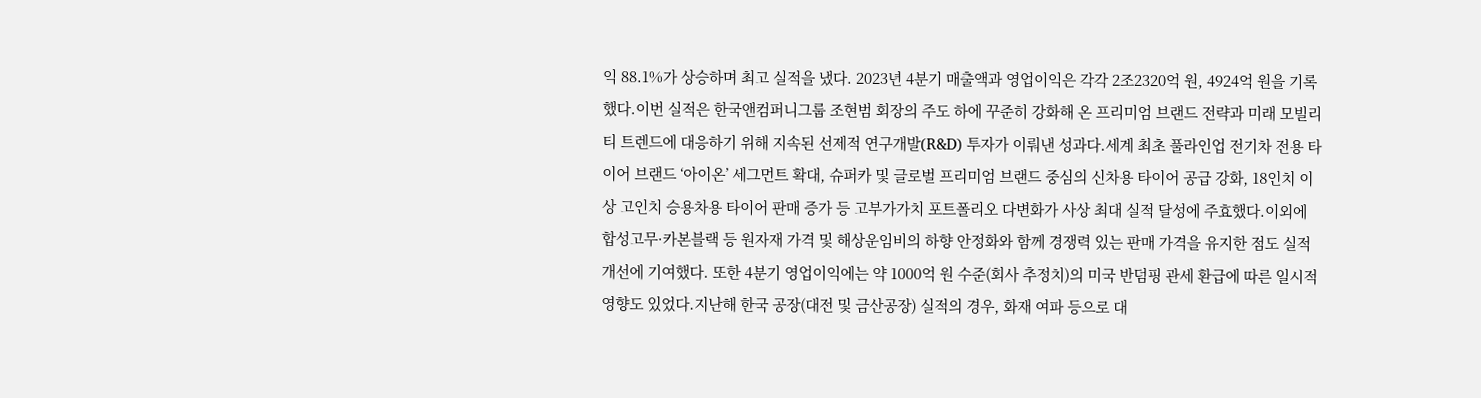익 88.1%가 상승하며 최고 실적을 냈다. 2023년 4분기 매출액과 영업이익은 각각 2조2320억 원, 4924억 원을 기록했다.이번 실적은 한국앤컴퍼니그룹 조현범 회장의 주도 하에 꾸준히 강화해 온 프리미엄 브랜드 전략과 미래 모빌리티 트렌드에 대응하기 위해 지속된 선제적 연구개발(R&D) 투자가 이뤄낸 성과다.세계 최초 풀라인업 전기차 전용 타이어 브랜드 ‘아이온’ 세그먼트 확대, 슈퍼카 및 글로벌 프리미엄 브랜드 중심의 신차용 타이어 공급 강화, 18인치 이상 고인치 승용차용 타이어 판매 증가 등 고부가가치 포트폴리오 다변화가 사상 최대 실적 달성에 주효했다.이외에 합성고무·카본블랙 등 원자재 가격 및 해상운임비의 하향 안정화와 함께 경쟁력 있는 판매 가격을 유지한 점도 실적 개선에 기여했다. 또한 4분기 영업이익에는 약 1000억 원 수준(회사 추정치)의 미국 반덤핑 관세 환급에 따른 일시적 영향도 있었다.지난해 한국 공장(대전 및 금산공장) 실적의 경우, 화재 여파 등으로 대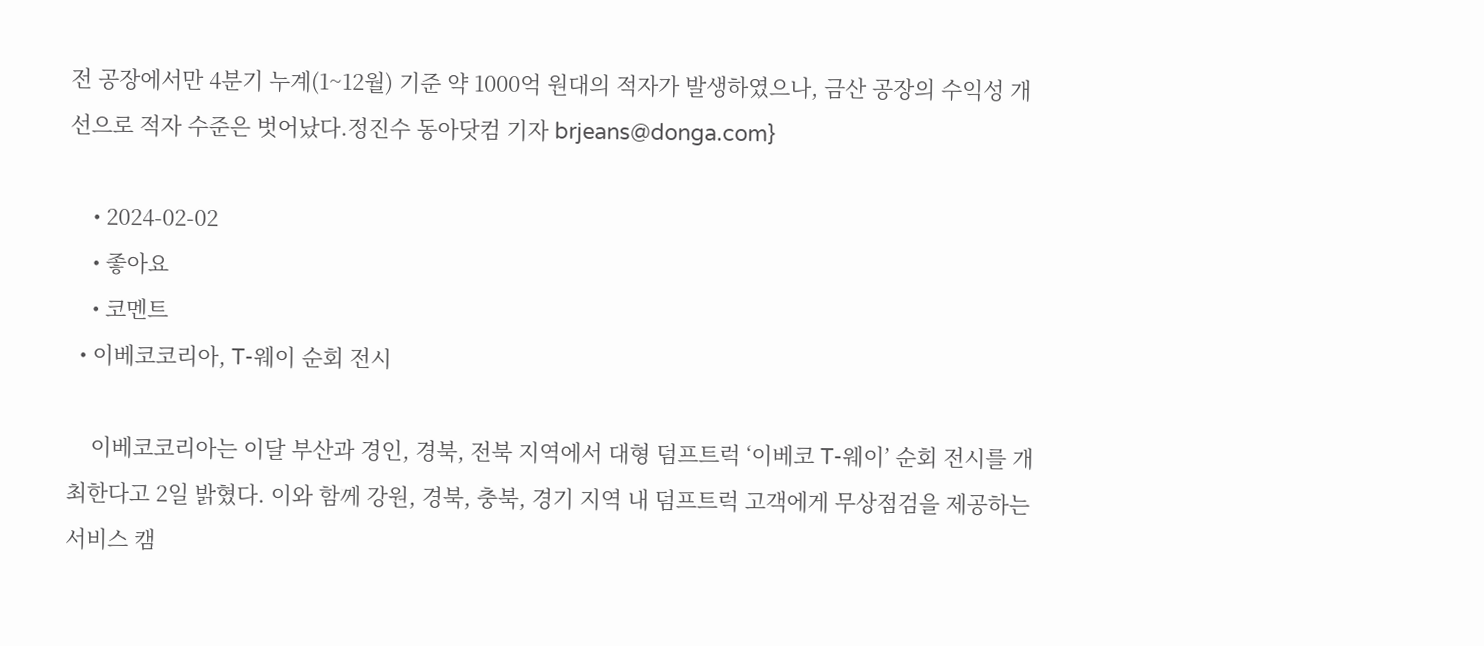전 공장에서만 4분기 누계(1~12월) 기준 약 1000억 원대의 적자가 발생하였으나, 금산 공장의 수익성 개선으로 적자 수준은 벗어났다.정진수 동아닷컴 기자 brjeans@donga.com}

    • 2024-02-02
    • 좋아요
    • 코멘트
  • 이베코코리아, T-웨이 순회 전시

    이베코코리아는 이달 부산과 경인, 경북, 전북 지역에서 대형 덤프트럭 ‘이베코 T-웨이’ 순회 전시를 개최한다고 2일 밝혔다. 이와 함께 강원, 경북, 충북, 경기 지역 내 덤프트럭 고객에게 무상점검을 제공하는 서비스 캠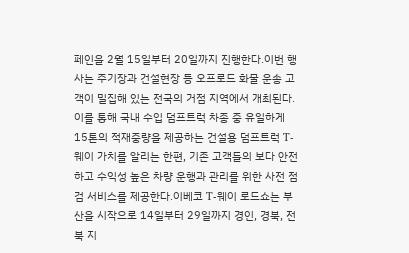페인을 2월 15일부터 20일까지 진행한다.이번 행사는 주기장과 건설현장 등 오프로드 화물 운송 고객이 밀집해 있는 전국의 거점 지역에서 개최된다. 이를 통해 국내 수입 덤프트럭 차종 중 유일하게 15톤의 적재중량을 제공하는 건설용 덤프트럭 T-웨이 가치를 알리는 한편, 기존 고객들의 보다 안전하고 수익성 높은 차량 운행과 관리를 위한 사전 점검 서비스를 제공한다.이베코 T-웨이 로드쇼는 부산을 시작으로 14일부터 29일까지 경인, 경북, 전북 지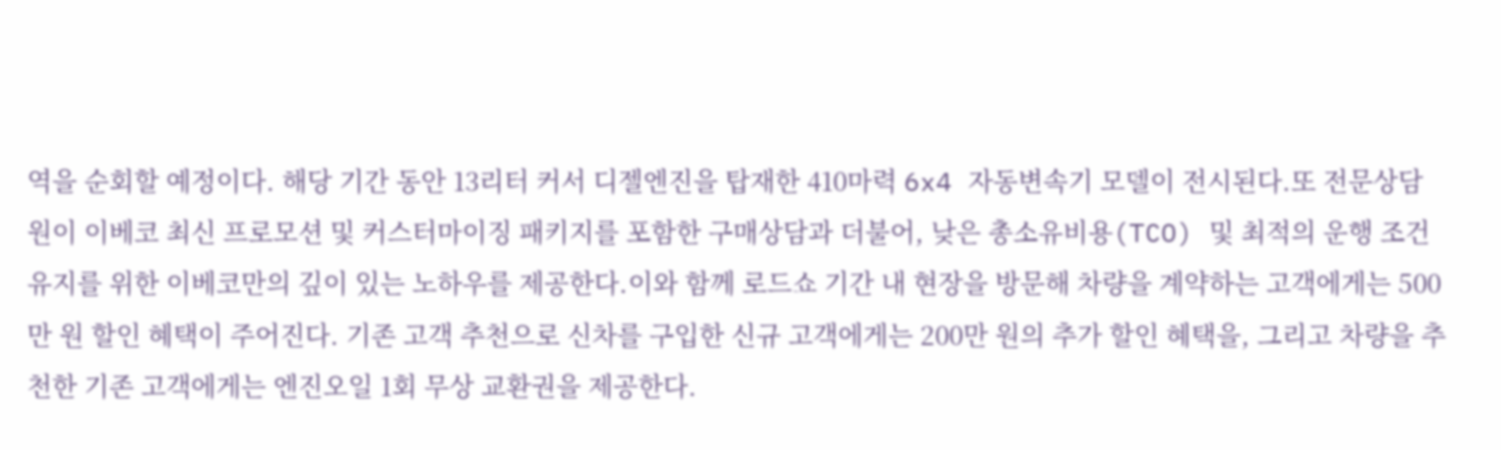역을 순회할 예정이다. 해당 기간 동안 13리터 커서 디젤엔진을 탑재한 410마력 6x4 자동변속기 모델이 전시된다.또 전문상담원이 이베코 최신 프로모션 및 커스터마이징 패키지를 포함한 구매상담과 더불어, 낮은 총소유비용(TCO) 및 최적의 운행 조건 유지를 위한 이베코만의 깊이 있는 노하우를 제공한다.이와 함께 로드쇼 기간 내 현장을 방문해 차량을 계약하는 고객에게는 500만 원 할인 혜택이 주어진다. 기존 고객 추천으로 신차를 구입한 신규 고객에게는 200만 원의 추가 할인 혜택을, 그리고 차량을 추천한 기존 고객에게는 엔진오일 1회 무상 교환권을 제공한다.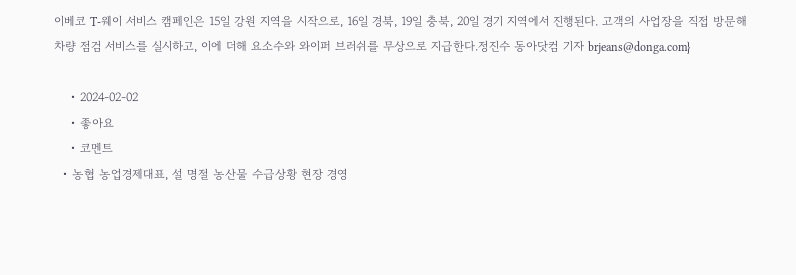이베코 T-웨이 서비스 캠페인은 15일 강원 지역을 시작으로, 16일 경북, 19일 충북, 20일 경기 지역에서 진행된다. 고객의 사업장을 직접 방문해 차량 점검 서비스를 실시하고, 이에 더해 요소수와 와이퍼 브러쉬를 무상으로 지급한다.정진수 동아닷컴 기자 brjeans@donga.com}

    • 2024-02-02
    • 좋아요
    • 코멘트
  • 농협 농업경제대표, 설 명절 농산물 수급상황 현장 경영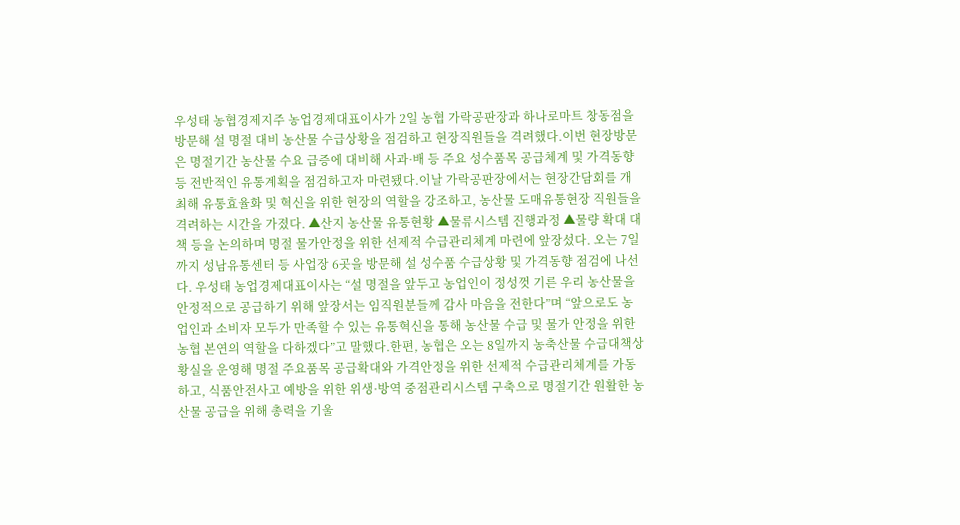우성태 농협경제지주 농업경제대표이사가 2일 농협 가락공판장과 하나로마트 창동점을 방문해 설 명절 대비 농산물 수급상황을 점검하고 현장직원들을 격려했다.이번 현장방문은 명절기간 농산물 수요 급증에 대비해 사과·배 등 주요 성수품목 공급체계 및 가격동향 등 전반적인 유통계획을 점검하고자 마련됐다.이날 가락공판장에서는 현장간담회를 개최해 유통효율화 및 혁신을 위한 현장의 역할을 강조하고, 농산물 도매유통현장 직원들을 격려하는 시간을 가졌다. ▲산지 농산물 유통현황 ▲물류시스템 진행과정 ▲물량 확대 대책 등을 논의하며 명절 물가안정을 위한 선제적 수급관리체계 마련에 앞장섰다. 오는 7일까지 성남유통센터 등 사업장 6곳을 방문해 설 성수품 수급상황 및 가격동향 점검에 나선다. 우성태 농업경제대표이사는 “설 명절을 앞두고 농업인이 정성껏 기른 우리 농산물을 안정적으로 공급하기 위해 앞장서는 임직원분들께 감사 마음을 전한다”며 “앞으로도 농업인과 소비자 모두가 만족할 수 있는 유통혁신을 통해 농산물 수급 및 물가 안정을 위한 농협 본연의 역할을 다하겠다”고 말했다.한편, 농협은 오는 8일까지 농축산물 수급대책상황실을 운영해 명절 주요품목 공급확대와 가격안정을 위한 선제적 수급관리체계를 가동하고, 식품안전사고 예방을 위한 위생·방역 중점관리시스템 구축으로 명절기간 원활한 농산물 공급을 위해 총력을 기울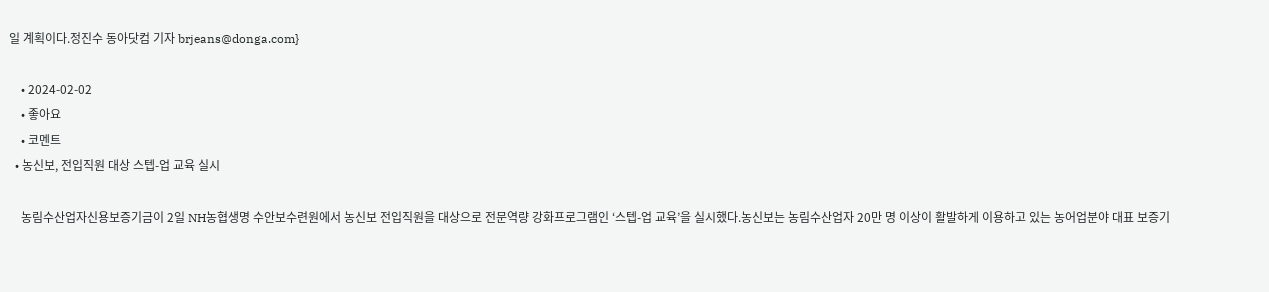일 계획이다.정진수 동아닷컴 기자 brjeans@donga.com}

    • 2024-02-02
    • 좋아요
    • 코멘트
  • 농신보, 전입직원 대상 스텝-업 교육 실시

    농림수산업자신용보증기금이 2일 NH농협생명 수안보수련원에서 농신보 전입직원을 대상으로 전문역량 강화프로그램인 ‘스텝-업 교육’을 실시했다.농신보는 농림수산업자 20만 명 이상이 활발하게 이용하고 있는 농어업분야 대표 보증기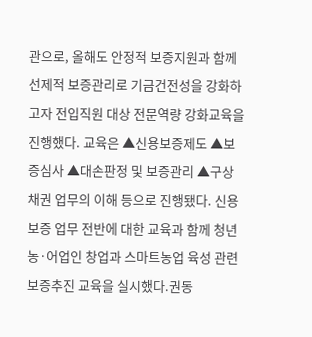관으로, 올해도 안정적 보증지원과 함께 선제적 보증관리로 기금건전성을 강화하고자 전입직원 대상 전문역량 강화교육을 진행했다. 교육은 ▲신용보증제도 ▲보증심사 ▲대손판정 및 보증관리 ▲구상채권 업무의 이해 등으로 진행됐다. 신용보증 업무 전반에 대한 교육과 함께 청년 농·어업인 창업과 스마트농업 육성 관련 보증추진 교육을 실시했다.권동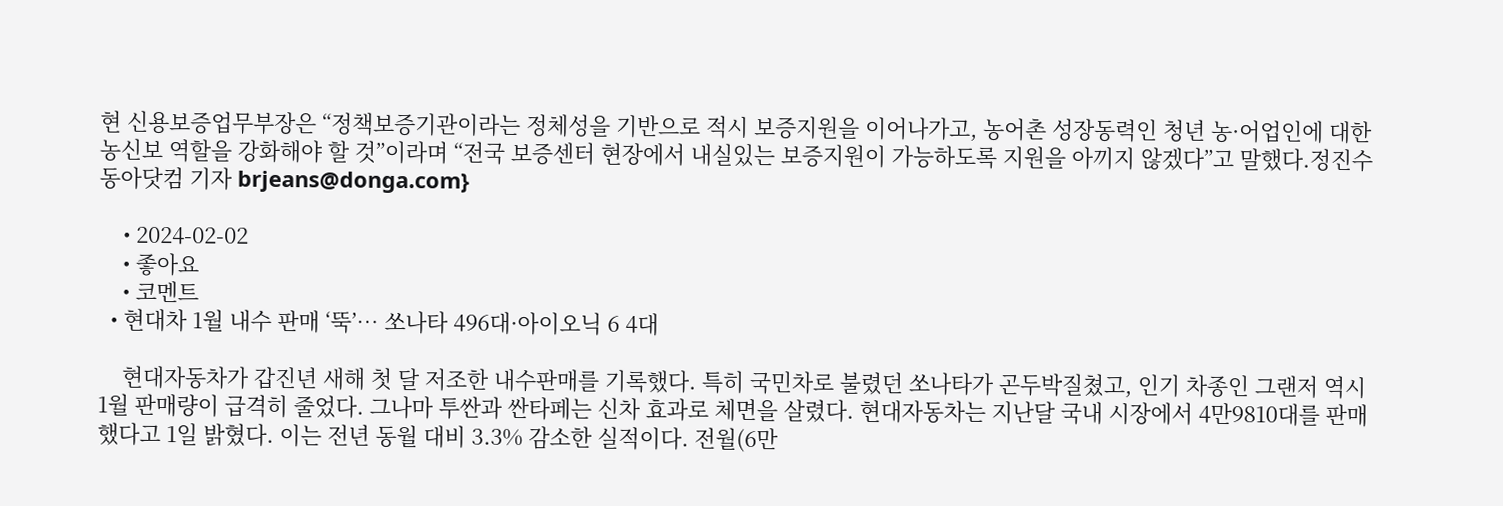현 신용보증업무부장은 “정책보증기관이라는 정체성을 기반으로 적시 보증지원을 이어나가고, 농어촌 성장동력인 청년 농·어업인에 대한 농신보 역할을 강화해야 할 것”이라며 “전국 보증센터 현장에서 내실있는 보증지원이 가능하도록 지원을 아끼지 않겠다”고 말했다.정진수 동아닷컴 기자 brjeans@donga.com}

    • 2024-02-02
    • 좋아요
    • 코멘트
  • 현대차 1월 내수 판매 ‘뚝’… 쏘나타 496대·아이오닉 6 4대

    현대자동차가 갑진년 새해 첫 달 저조한 내수판매를 기록했다. 특히 국민차로 불렸던 쏘나타가 곤두박질쳤고, 인기 차종인 그랜저 역시 1월 판매량이 급격히 줄었다. 그나마 투싼과 싼타페는 신차 효과로 체면을 살렸다. 현대자동차는 지난달 국내 시장에서 4만9810대를 판매했다고 1일 밝혔다. 이는 전년 동월 대비 3.3% 감소한 실적이다. 전월(6만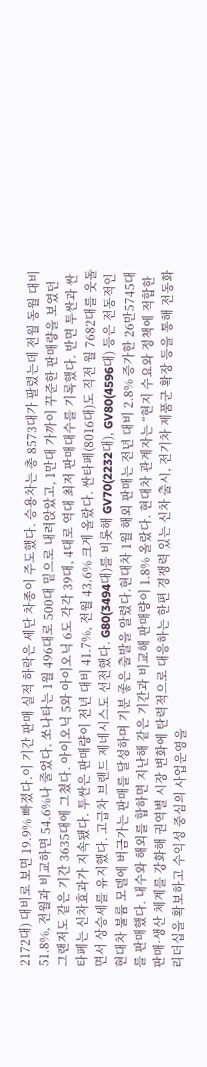2172대) 대비로 보면 19.9% 빠졌다.이 기간 판매 실적 하락은 세단 차종이 주도했다. 승용차는 총 8573대가 팔렸는데 전월 동월 대비 51.8%, 전월과 비교하면 54.6%나 줄었다. 쏘나타는 1월 496대로 500대 밑으로 내려앉았고, 1만대 가까이 꾸준한 판매량을 보였던 그랜저도 같은 기간 3635대에 그쳤다. 아이오닉 5와 아이오닉 6도 각각 39대, 4대로 역대 최저 판매대수를 기록했다. 반면 투싼과 싼타페는 신차효과가 지속됐다. 투싼은 판매량이 전년 대비 41.7%, 전월 43.6% 크게 올랐다. 싼타페(8016대)도 직전 월 7682대를 웃돌면서 상승세를 유지했다. 고급차 브랜드 제네시스도 선전했다. G80(3494대)를 비롯해 GV70(2232대), GV80(4596대) 등은 전동적인 현대차 불륨 모델에 버금가는 판매를 달성하며 기분 좋은 출발을 알렸다.현대차 1월 해외 판매는 전년 대비 2.8% 증가한 26만5745대를 판매했다. 내수와 해외를 합하면 지난해 같은 기간과 비교해 판매량이 1.8% 올랐다. 현대차 관계자는 “현지 수요와 정책에 적합한 판매·생산 체계를 강화해 권역별 시장 변화에 탄력적으로 대응하는 한편 경쟁력 있는 신차 출시, 전기차 제품군 확장 등을 통해 전동화 리더십을 확보하고 수익성 중심의 사업운영을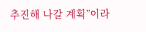추진해 나갈 계획”이라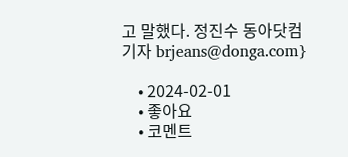고 말했다. 정진수 동아닷컴 기자 brjeans@donga.com}

    • 2024-02-01
    • 좋아요
    • 코멘트